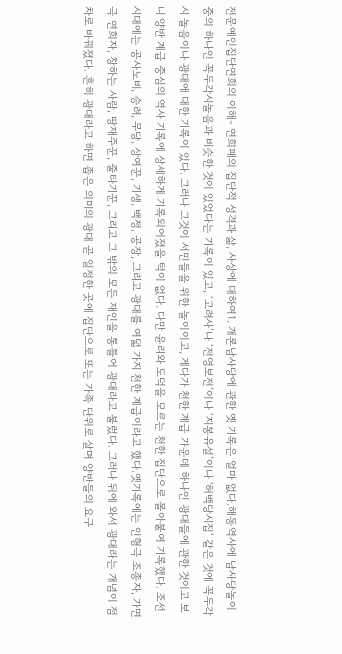전문예인집단연희의 이해- 연희패의 집단적 성격과 삶, 사상에 대하여1. 개론남사당에 관한 옛 기록은 얼마 없다.해동역사에 남사당놀이 중의 하나인 꼭두각시놀음과 비슷한 것이 있었다는 기록이 있고, ‘고려사’나 ‘전영보전’이나 ‘지봉유설’이나 '허백당시집‘ 같은 것에 꼭두각시 놀음이나 광대에 대한 기록이 있다. 그러나 그것이 서민들을 위한 놀이이고, 게다가 천한 계급 가운데 하나인 광대들에 관한 것이고 보니 양반 계급 중심의 역사 기록에 상세하게 기록되어졌을 턱이 없다. 다만 윤리와 도덕을 모르는 천한 집단으로 몰아붙여 기록했다. 조선시대에는 공사노비, 승려, 무당, 상여꾼, 기생, 백정, 공장, 그리고 광대를 여덟 가지 천한 계급이라고 했다.옛기록에는 인형극 조종자, 가면극 연희자, 창하는 사람, 땅재주꾼, 줄타기꾼, 그리고 그 밖의 모든 재인을 통틀어 광대라고 불렀다. 그러나 뒤에 와서 광대라는 개념이 점차로 바꿔졌다. 흔히 광대라고 하면 좁은 의미의 광대 곧 일정한 곳에 집단으로 또는 가족 단위로 살며 양반들의 요구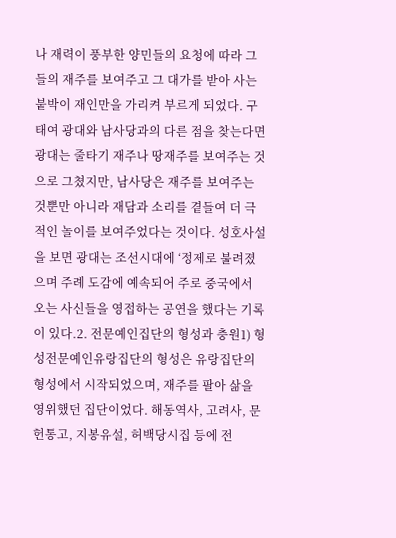나 재력이 풍부한 양민들의 요청에 따라 그들의 재주를 보여주고 그 대가를 받아 사는 붙박이 재인만을 가리켜 부르게 되었다. 구태여 광대와 남사당과의 다른 점을 찾는다면 광대는 줄타기 재주나 땅재주를 보여주는 것으로 그쳤지만, 남사당은 재주를 보여주는 것뿐만 아니라 재담과 소리를 곁들여 더 극적인 놀이를 보여주었다는 것이다. 성호사설을 보면 광대는 조선시대에 ‘정제로 불려졌으며 주례 도감에 예속되어 주로 중국에서 오는 사신들을 영접하는 공연을 했다는 기록이 있다.2. 전문예인집단의 형성과 충원1) 형성전문예인유랑집단의 형성은 유랑집단의 형성에서 시작되었으며, 재주를 팔아 삶을 영위했던 집단이었다. 해동역사, 고려사, 문헌통고, 지봉유설, 허백당시집 등에 전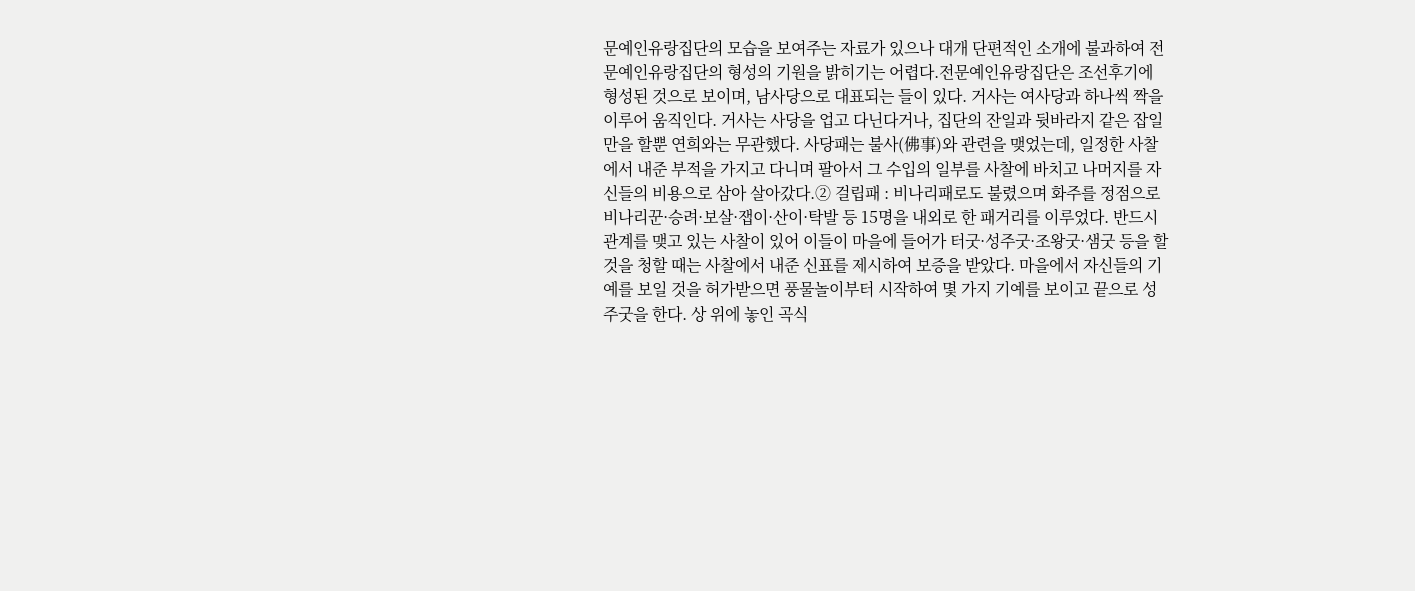문예인유랑집단의 모습을 보여주는 자료가 있으나 대개 단편적인 소개에 불과하여 전문예인유랑집단의 형성의 기원을 밝히기는 어렵다.전문예인유랑집단은 조선후기에 형성된 것으로 보이며, 남사당으로 대표되는 들이 있다. 거사는 여사당과 하나씩 짝을 이루어 움직인다. 거사는 사당을 업고 다닌다거나, 집단의 잔일과 뒷바라지 같은 잡일만을 할뿐 연희와는 무관했다. 사당패는 불사(佛事)와 관련을 맺었는데, 일정한 사찰에서 내준 부적을 가지고 다니며 팔아서 그 수입의 일부를 사찰에 바치고 나머지를 자신들의 비용으로 삼아 살아갔다.② 걸립패 : 비나리패로도 불렸으며 화주를 정점으로 비나리꾼·승려·보살·잽이·산이·탁발 등 15명을 내외로 한 패거리를 이루었다. 반드시 관계를 맺고 있는 사찰이 있어 이들이 마을에 들어가 터굿·성주굿·조왕굿·샘굿 등을 할 것을 청할 때는 사찰에서 내준 신표를 제시하여 보증을 받았다. 마을에서 자신들의 기예를 보일 것을 허가받으면 풍물놀이부터 시작하여 몇 가지 기예를 보이고 끝으로 성주굿을 한다. 상 위에 놓인 곡식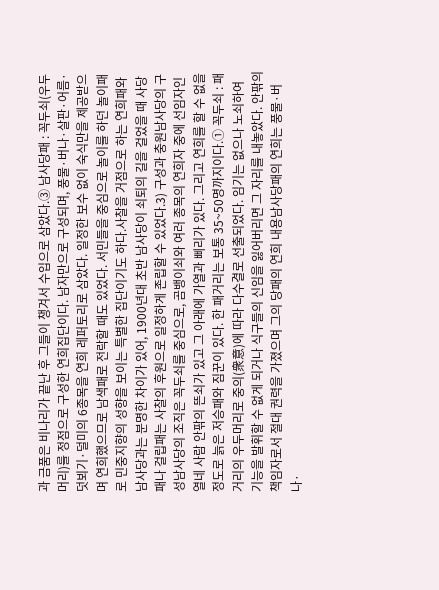과 금품은 비나리가 끝난 후 그들이 챙겨서 수입으로 삼았다.③ 남사당패 : 꼭두쇠(우두머리)를 정점으로 구성한 연희집단이다. 남자만으로 구성되며, 풍물·버나·살판·어름·덧뵈기·덜미의 6종목을 연희 레퍼토리로 삼았다. 일정한 보수 없이 숙식만을 제공받으며 연희했으므로 남색패로 전락할 때도 있었다. 서민들을 중심으로 놀이를 하던 놀이패로 민중지향의 성향을 보이는 특별한 집단이기도 하다.사찰을 거점으로 하는 연희패와 남사당과는 분명한 차이가 있어, 1900년대 초반 남사당이 쇠퇴의 길을 걸었을 때 사당패나 걸립패는 사찰의 후원으로 일정하게 존립할 수 있었다.3) 구성과 충원남사당의 구성남사당의 조직은 꼭두쇠를 중심으로, 곰뱅이쇠와 여러 종목의 연희자 중에 선임자인 열네 사람 안팎의 뜬쇠가 있고 그 아래에 가열과 삐리가 있다. 그리고 연희를 할 수 없을 정도로 늙은 저승패와 짐꾼이 있다. 한 패거리는 보통 35~50명까지이다.① 꼭두쇠 : 패거리의 우두머리로 중의(衆意)에 따라 다수결로 선출되었다. 임기는 없으나 노쇠하여 기능을 발휘할 수 없게 되거나 식구들의 신임을 잃어버리면 그 자리를 내놓았다. 안팎의 책임자로서 절대 권력을 가졌으며 그의 당패의 연희 내용남사당패의 연희는 풍물·버나·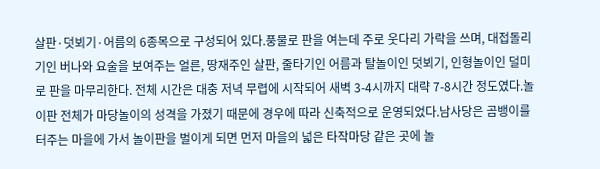살판·덧뵈기·어름의 6종목으로 구성되어 있다.풍물로 판을 여는데 주로 웃다리 가락을 쓰며, 대접돌리기인 버나와 요술을 보여주는 얼른, 땅재주인 살판, 줄타기인 어름과 탈놀이인 덧뵈기, 인형놀이인 덜미로 판을 마무리한다. 전체 시간은 대충 저녁 무렵에 시작되어 새벽 3-4시까지 대략 7-8시간 정도였다.놀이판 전체가 마당놀이의 성격을 가졌기 때문에 경우에 따라 신축적으로 운영되었다.남사당은 곰뱅이를 터주는 마을에 가서 놀이판을 벌이게 되면 먼저 마을의 넓은 타작마당 같은 곳에 놀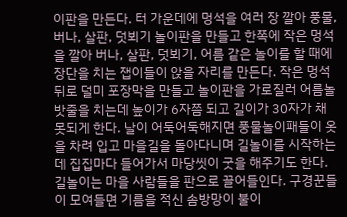이판을 만든다. 터 가운데에 멍석을 여러 장 깔아 풍물, 버나, 살판, 덧뵈기 놀이판을 만들고 한쪽에 작은 멍석을 깔아 버나, 살판, 덧뵈기, 어름 같은 놀이를 할 때에 장단을 치는 잽이들이 앉을 자리를 만든다. 작은 멍석 뒤로 덜미 포장막을 만들고 놀이판을 가로질러 어름놀 밧줄을 치는데 높이가 6자쯤 되고 길이가 30자가 채 못되게 한다. 날이 어둑어둑해지면 풍물놀이패들이 옷을 차려 입고 마을길을 돌아다니며 길놀이를 시작하는데 집집마다 들어가서 마당씻이 굿을 해주기도 한다. 길놀이는 마을 사람들을 판으로 끌어들인다. 구경꾼들이 모여들면 기름을 적신 솜방망이 불이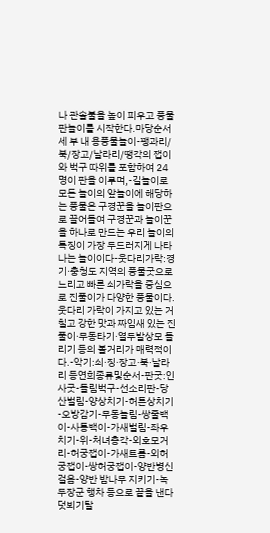나 관솔불을 높이 피우고 풍물 판놀이를 시작한다.마당순서세 부 내 용풍물놀이-꽹과리/북/장고/날라리/땡각의 잽이와 벅구 따위를 포함하여 24명이 판을 이루며,-길놀이로 모든 놀이의 앞놀이에 해당하는 풍물은 구경꾼을 놀이판으로 끌어들여 구경꾼과 놀이꾼을 하나로 만드는 우리 놀이의 특징이 가장 두드러지게 나타나는 놀이이다-웃다리가락:경기·충청도 지역의 풍물굿으로 느리고 빠른 쇠가락을 중심으로 진풀이가 다양한 풍물이다. 웃다리 가락이 가지고 있는 거칠고 강한 맛과 짜임새 있는 진풀이·무동타기·열두발상모 돌리기 등의 볼거리가 매력적이다.-악기:쇠·징·장고·북·날라리 등연희종류및순서-판굿:인사굿-돌림벅구-선소리판-당산벌림-양상치기-허튼상치기-오방감기-무동놀림-쌍줄백이-사통백이-가새벌림-좌우치기-위-처녀총각-외호모거리-허궁잽이-가새트름-외허궁잽이-쌍허궁잽이-양반병신걸음-양반 밤나무 지키기-녹두장군 행차 등으로 끝을 낸다덧뵈기탈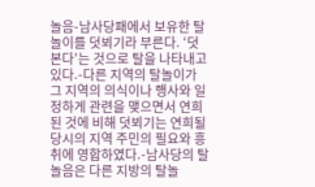놀음-남사당패에서 보유한 탈놀이를 덧뵈기라 부른다. ‘덧본다’는 것으로 탈을 나타내고 있다.-다른 지역의 탈놀이가 그 지역의 의식이나 행사와 일정하게 관련을 맺으면서 연희된 것에 비해 덧뵈기는 연희될 당시의 지역 주민의 필요와 흥취에 영합하였다.-남사당의 탈놀음은 다른 지방의 탈놀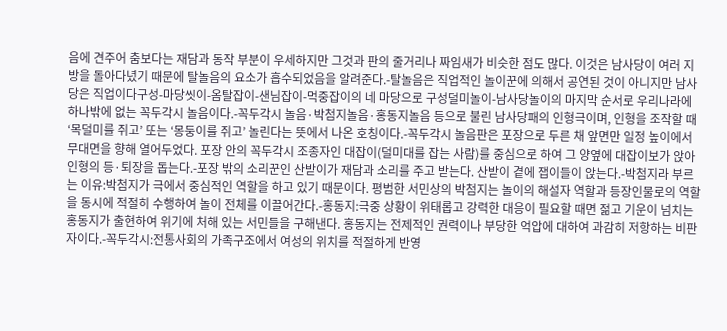음에 견주어 춤보다는 재담과 동작 부분이 우세하지만 그것과 판의 줄거리나 짜임새가 비슷한 점도 많다. 이것은 남사당이 여러 지방을 돌아다녔기 때문에 탈놀음의 요소가 흡수되었음을 알려준다.-탈놀음은 직업적인 놀이꾼에 의해서 공연된 것이 아니지만 남사당은 직업이다구성-마당씻이-옴탈잡이-샌님잡이-먹중잡이의 네 마당으로 구성덜미놀이-남사당놀이의 마지막 순서로 우리나라에 하나밖에 없는 꼭두각시 놀음이다.-꼭두각시 놀음·박첨지놀음·홍동지놀음 등으로 불린 남사당패의 인형극이며, 인형을 조작할 때 ‘목덜미를 쥐고’ 또는 ‘몽둥이를 쥐고’ 놀린다는 뜻에서 나온 호칭이다.-꼭두각시 놀음판은 포장으로 두른 채 앞면만 일정 높이에서 무대면을 향해 열어두었다. 포장 안의 꼭두각시 조종자인 대잡이(덜미대를 잡는 사람)를 중심으로 하여 그 양옆에 대잡이보가 앉아 인형의 등·퇴장을 돕는다.-포장 밖의 소리꾼인 산받이가 재담과 소리를 주고 받는다. 산받이 곁에 잽이들이 앉는다.-박첨지라 부르는 이유:박첨지가 극에서 중심적인 역할을 하고 있기 때문이다. 평범한 서민상의 박첨지는 놀이의 해설자 역할과 등장인물로의 역할을 동시에 적절히 수행하여 놀이 전체를 이끌어간다.-홍동지:극중 상황이 위태롭고 강력한 대응이 필요할 때면 젊고 기운이 넘치는 홍동지가 출현하여 위기에 처해 있는 서민들을 구해낸다. 홍동지는 전제적인 권력이나 부당한 억압에 대하여 과감히 저항하는 비판자이다.-꼭두각시:전통사회의 가족구조에서 여성의 위치를 적절하게 반영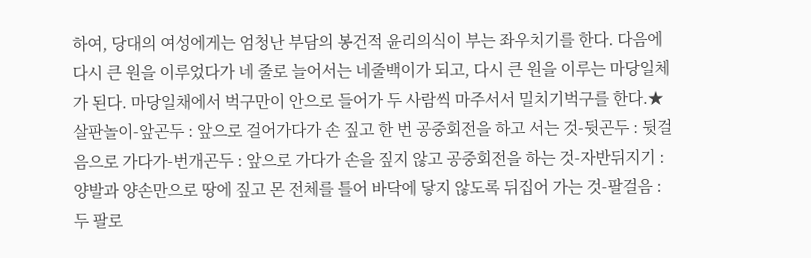하여, 당대의 여성에게는 엄청난 부담의 봉건적 윤리의식이 부는 좌우치기를 한다. 다음에 다시 큰 원을 이루었다가 네 줄로 늘어서는 네줄백이가 되고, 다시 큰 원을 이루는 마당일체가 된다. 마당일채에서 벅구만이 안으로 들어가 두 사람씩 마주서서 밀치기벅구를 한다.★ 살판놀이-앞곤두 : 앞으로 걸어가다가 손 짚고 한 번 공중회전을 하고 서는 것-뒷곤두 : 뒷걸음으로 가다가-번개곤두 : 앞으로 가다가 손을 짚지 않고 공중회전을 하는 것-자반뒤지기 : 양발과 양손만으로 땅에 짚고 몬 전체를 틀어 바닥에 닿지 않도록 뒤집어 가는 것-팔걸음 : 두 팔로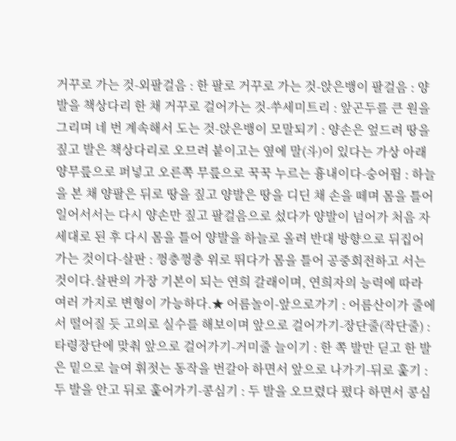거꾸로 가는 것-외팔걸음 : 한 팔로 거꾸로 가는 것-앉은뱅이 팔걸음 : 양발을 책상다리 한 채 거꾸로 걸어가는 것-쑤세미트리 : 앞곤두를 큰 원을 그리며 네 번 계속해서 도는 것-앉은뱅이 모말되기 : 양손은 엎드려 땅을 짚고 발은 책상다리로 오므려 붙이고는 옆에 말(斗)이 있다는 가상 아래 양무릎으로 퍼넣고 오른쪽 무릎으로 꾹꾹 누르는 흉내이다-숭어뜀 : 하늘을 본 채 양팔은 뒤로 땅을 짚고 양발은 땅을 디딘 채 손을 떼며 몸을 틀어 일어서서는 다시 양손만 짚고 팔걸음으로 섰다가 양발이 넘어가 처음 자세대로 된 후 다시 몸을 틀어 양발을 하늘로 올려 반대 방향으로 뒤집어 가는 것이다-살판 : 껑충껑충 위로 뛰다가 몸을 틀어 공중회전하고 서는 것이다.살판의 가장 기본이 되는 연희 갈래이며, 연희자의 능력에 따라 여러 가지로 변형이 가능하다.★ 어름놀이-앞으로가기 : 어름산이가 줄에서 떨어질 듯 고의로 실수를 해보이며 앞으로 걸어가기-장단줄(작단줄) : 타령장단에 맞춰 앞으로 걸어가기-거미줄 늘이기 : 한 쪽 발만 딛고 한 발은 밑으로 늘여 휘젓는 동작을 번갈아 하면서 앞으로 나가기-뒤로 훑기 : 두 발을 안고 뒤로 훑어가기-콩심기 : 두 발을 오므렸다 폈다 하면서 콩심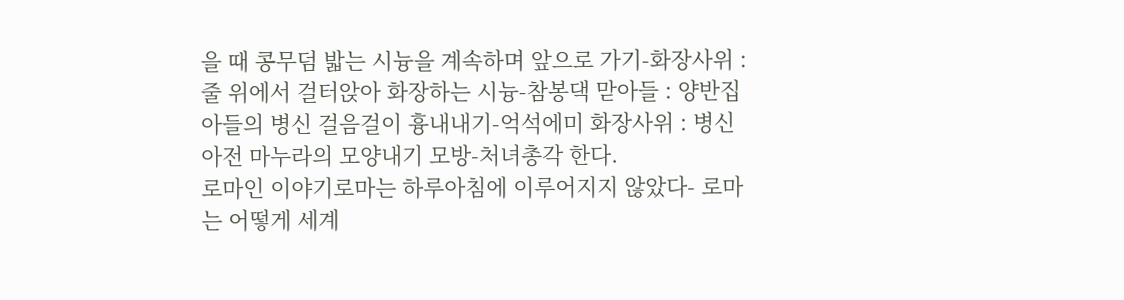을 때 콩무덤 밟는 시늉을 계속하며 앞으로 가기-화장사위 : 줄 위에서 걸터앉아 화장하는 시늉-참봉댁 맏아들 : 양반집 아들의 병신 걸음걸이 흉내내기-억석에미 화장사위 : 병신 아전 마누라의 모양내기 모방-처녀총각 한다.
로마인 이야기로마는 하루아침에 이루어지지 않았다- 로마는 어떻게 세계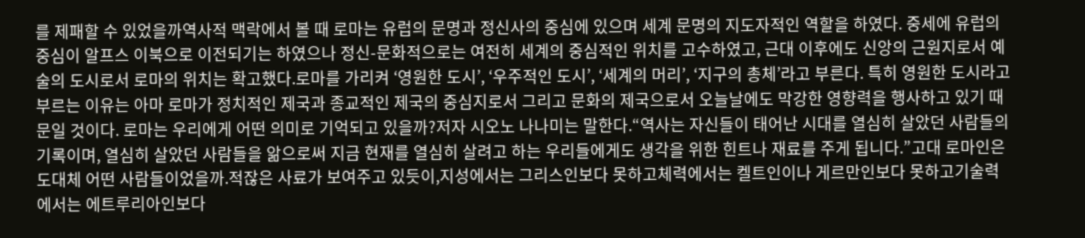를 제패할 수 있었을까역사적 맥락에서 볼 때 로마는 유럽의 문명과 정신사의 중심에 있으며 세계 문명의 지도자적인 역할을 하였다. 중세에 유럽의 중심이 알프스 이북으로 이전되기는 하였으나 정신-문화적으로는 여전히 세계의 중심적인 위치를 고수하였고, 근대 이후에도 신앙의 근원지로서 예술의 도시로서 로마의 위치는 확고했다.로마를 가리켜 ‘영원한 도시’, ‘우주적인 도시’, ‘세계의 머리’, ‘지구의 총체’라고 부른다. 특히 영원한 도시라고 부르는 이유는 아마 로마가 정치적인 제국과 종교적인 제국의 중심지로서 그리고 문화의 제국으로서 오늘날에도 막강한 영향력을 행사하고 있기 때문일 것이다. 로마는 우리에게 어떤 의미로 기억되고 있을까?저자 시오노 나나미는 말한다.“역사는 자신들이 태어난 시대를 열심히 살았던 사람들의 기록이며, 열심히 살았던 사람들을 앎으로써 지금 현재를 열심히 살려고 하는 우리들에게도 생각을 위한 힌트나 재료를 주게 됩니다.”고대 로마인은 도대체 어떤 사람들이었을까.적잖은 사료가 보여주고 있듯이,지성에서는 그리스인보다 못하고체력에서는 켈트인이나 게르만인보다 못하고기술력에서는 에트루리아인보다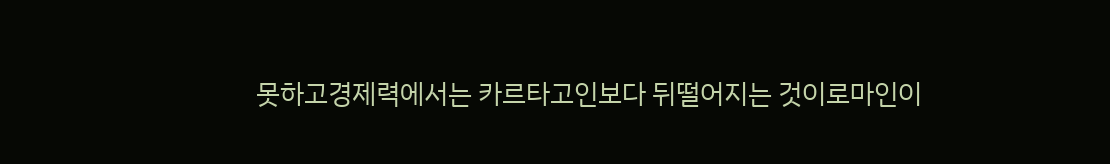못하고경제력에서는 카르타고인보다 뒤떨어지는 것이로마인이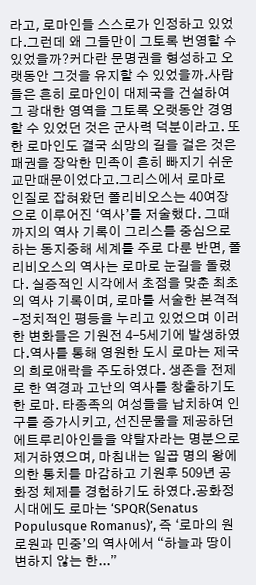라고, 로마인들 스스로가 인정하고 있었다.그런데 왜 그들만이 그토록 번영할 수 있었을까?커다란 문명권을 형성하고 오랫동안 그것을 유지할 수 있었을까.사람들은 흔히 로마인이 대제국을 건설하여 그 광대한 영역을 그토록 오랫동안 경영할 수 있었던 것은 군사력 덕분이라고. 또한 로마인도 결국 쇠망의 길을 걸은 것은 패권을 장악한 민족이 흔히 빠지기 쉬운 교만때문이었다고.그리스에서 로마로 인질로 잡혀왔던 폴리비오스는 40여장으로 이루어진 ‘역사’를 저술했다. 그때까지의 역사 기록이 그리스를 중심으로 하는 동지중해 세계를 주로 다룬 반면, 폴리비오스의 역사는 로마로 눈길을 돌렸다. 실증적인 시각에서 초점을 맞춘 최초의 역사 기록이며, 로마를 서술한 본격적-정치적인 평등을 누리고 있었으며 이러한 변화들은 기원전 4-5세기에 발생하였다.역사를 통해 영원한 도시 로마는 제국의 희로애락을 주도하였다. 생존을 전제로 한 역경과 고난의 역사를 창출하기도 한 로마. 타종족의 여성들을 납치하여 인구를 증가시키고, 선진문물을 제공하던 에트루리아인들을 약탈자라는 명분으로 제거하였으며, 마침내는 일곱 명의 왕에 의한 통치를 마감하고 기원후 509년 공화정 체제를 경험하기도 하였다.공화정 시대에도 로마는 ‘SPQR(Senatus Populusque Romanus)’, 즉 ‘로마의 원로원과 민중’의 역사에서 “하늘과 땅이 변하지 않는 한...”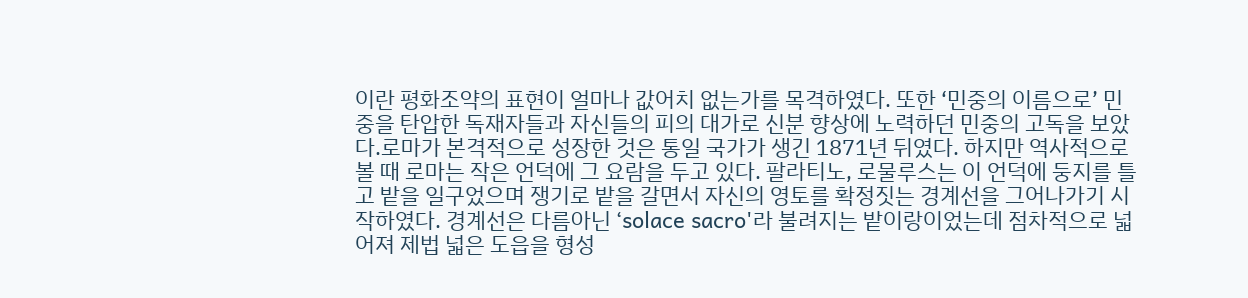이란 평화조약의 표현이 얼마나 값어치 없는가를 목격하였다. 또한 ‘민중의 이름으로’ 민중을 탄압한 독재자들과 자신들의 피의 대가로 신분 향상에 노력하던 민중의 고독을 보았다.로마가 본격적으로 성장한 것은 통일 국가가 생긴 1871년 뒤였다. 하지만 역사적으로 볼 때 로마는 작은 언덕에 그 요람을 두고 있다. 팔라티노, 로물루스는 이 언덕에 둥지를 틀고 밭을 일구었으며 쟁기로 밭을 갈면서 자신의 영토를 확정짓는 경계선을 그어나가기 시작하였다. 경계선은 다름아닌 ‘solace sacro'라 불려지는 밭이랑이었는데 점차적으로 넓어져 제법 넓은 도읍을 형성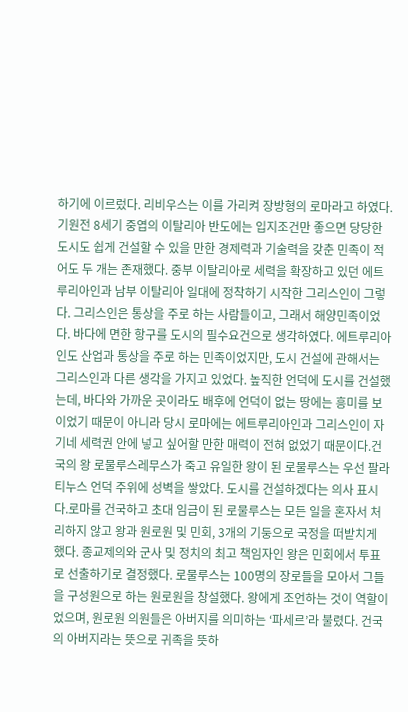하기에 이르렀다. 리비우스는 이를 가리켜 장방형의 로마라고 하였다.기원전 8세기 중엽의 이탈리아 반도에는 입지조건만 좋으면 당당한 도시도 쉽게 건설할 수 있을 만한 경제력과 기술력을 갖춘 민족이 적어도 두 개는 존재했다. 중부 이탈리아로 세력을 확장하고 있던 에트루리아인과 남부 이탈리아 일대에 정착하기 시작한 그리스인이 그렇다. 그리스인은 통상을 주로 하는 사람들이고, 그래서 해양민족이었다. 바다에 면한 항구를 도시의 필수요건으로 생각하였다. 에트루리아인도 산업과 통상을 주로 하는 민족이었지만, 도시 건설에 관해서는 그리스인과 다른 생각을 가지고 있었다. 높직한 언덕에 도시를 건설했는데, 바다와 가까운 곳이라도 배후에 언덕이 없는 땅에는 흥미를 보이었기 때문이 아니라 당시 로마에는 에트루리아인과 그리스인이 자기네 세력권 안에 넣고 싶어할 만한 매력이 전혀 없었기 때문이다.건국의 왕 로물루스레무스가 죽고 유일한 왕이 된 로물루스는 우선 팔라티누스 언덕 주위에 성벽을 쌓았다. 도시를 건설하겠다는 의사 표시다.로마를 건국하고 초대 임금이 된 로물루스는 모든 일을 혼자서 처리하지 않고 왕과 원로원 및 민회, 3개의 기둥으로 국정을 떠받치게 했다. 종교제의와 군사 및 정치의 최고 책임자인 왕은 민회에서 투표로 선출하기로 결정했다. 로물루스는 100명의 장로들을 모아서 그들을 구성원으로 하는 원로원을 창설했다. 왕에게 조언하는 것이 역할이었으며, 원로원 의원들은 아버지를 의미하는 ‘파세르’라 불렸다. 건국의 아버지라는 뜻으로 귀족을 뜻하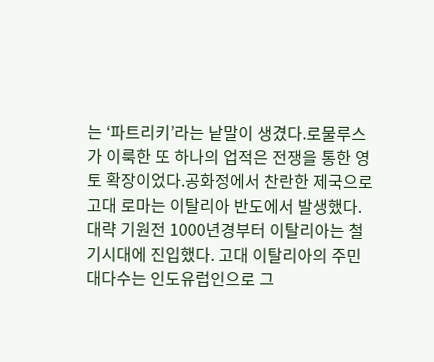는 ‘파트리키’라는 낱말이 생겼다.로물루스가 이룩한 또 하나의 업적은 전쟁을 통한 영토 확장이었다.공화정에서 찬란한 제국으로고대 로마는 이탈리아 반도에서 발생했다. 대략 기원전 1000년경부터 이탈리아는 철기시대에 진입했다. 고대 이탈리아의 주민 대다수는 인도유럽인으로 그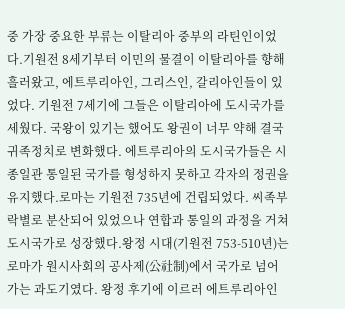중 가장 중요한 부류는 이탈리아 중부의 라틴인이었다.기원전 8세기부터 이민의 물결이 이탈리아를 향해 흘러왔고, 에트루리아인, 그리스인, 갈리아인들이 있었다. 기원전 7세기에 그들은 이탈리아에 도시국가를 세웠다. 국왕이 있기는 했어도 왕권이 너무 약해 결국 귀족정치로 변화했다. 에트루리아의 도시국가들은 시종일관 통일된 국가를 형성하지 못하고 각자의 정권을 유지했다.로마는 기원전 735년에 건립되었다. 씨족부락별로 분산되어 있었으나 연합과 통일의 과정을 거쳐 도시국가로 성장했다.왕정 시대(기원전 753-510년)는 로마가 원시사회의 공사제(公社制)에서 국가로 넘어가는 과도기였다. 왕정 후기에 이르러 에트루리아인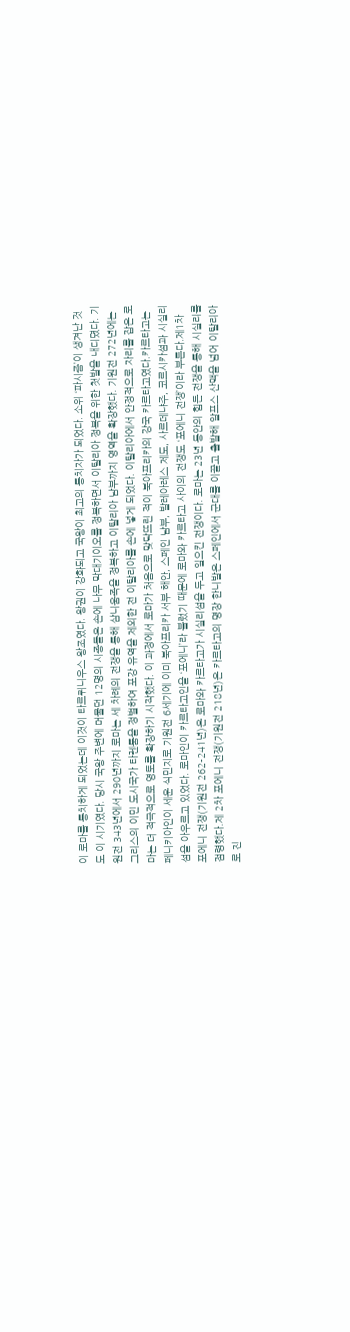이 로마를 통치하게 되었는데 이것이 타르퀴니우스 왕조였다. 왕권이 강화되고 국왕이 최고의 통치자가 되었다. 소위 ‘파시즘’이 생겨난 것도 이 시기였다. 당시 국왕 주변에 머물던 12명의 시종들은 손에 나무 막대기이오를 정복하면서 이탈리아 정복을 위한 첫발을 내디뎠다. 기원전 343년에서 290년까지 로마는 세 차례의 전쟁을 통해 삼니움족을 정복하고 이탈리아 남부까지 영역을 확장했다. 기원전 272년에는 그리스의 이민 도시국가 타렌툼을 정벌하여 포강 유역을 제외한 전 이탈리아를 손에 넣게 되었다. 이탈리아에서 안정적으로 자리를 잡은 로마는 더 적극적으로 영토를 확장하기 시작했다. 이 과정에서 로마가 처음으로 맞닥뜨린 적이 북아프리카의 강국 카르타고였다.카르타고는 페니키아인이 세운 식민지로 기원전 6세기에 이미 북아프리카 서부 해안, 스페인 남부, 발레아레스 제도, 사르데냐주, 코르시카섬과 시실리섬을 아우르고 있었다. 로마인이 카르타고인을 ‘포에니’라 불렀기 때문에 로마와 카르타고 사이의 전쟁도 ‘포에니 전쟁’이라 부른다.제1차 포에니 전쟁(기원전 262-241년)은 로마와 카르타고가 시실리섬을 두고 일으킨 전쟁이다. 로마는 23년 동안의 힘든 전쟁을 통해 시실리를 점령했다.제 2차 포에니 전쟁(기원전 218년)은 카르타고의 명장 한니발은 스페인에서 군대를 이끌고 출발해 알프스 산맥을 넘어 이탈리아로 진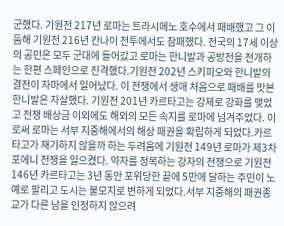군했다. 기원전 217년 로마는 트라시메노 호수에서 패배했고 그 이듬해 기원전 216년 칸나이 전투에서도 참패했다. 전국의 17세 이상의 공민은 모두 군대에 들어갔고 로마는 한니발과 공방전을 전개하는 한편 스페인으로 진격했다.기원전 202년 스키피오와 한니발의 결전이 자마에서 일어났다. 이 전쟁에서 생애 처음으로 패배를 맛본 한니발은 자살했다. 기원전 201년 카르타고는 강제로 강화를 맺었고 전쟁 배상금 이외에도 해외의 모든 속지를 로마에 넘겨주었다. 이로써 로마는 서부 지중해에서의 해상 패권을 확립하게 되었다.카르타고가 재기하지 않을까 하는 두려움에 기원전 149년 로마가 제3차 포에니 전쟁을 일으켰다. 약자를 정복하는 강자의 전쟁으로 기원전 146년 카르타고는 3년 동안 포위당한 끝에 5만에 달하는 주민이 노예로 팔리고 도시는 불모지로 변하게 되었다.서부 지중해의 패권종교가 다른 남을 인정하지 않으려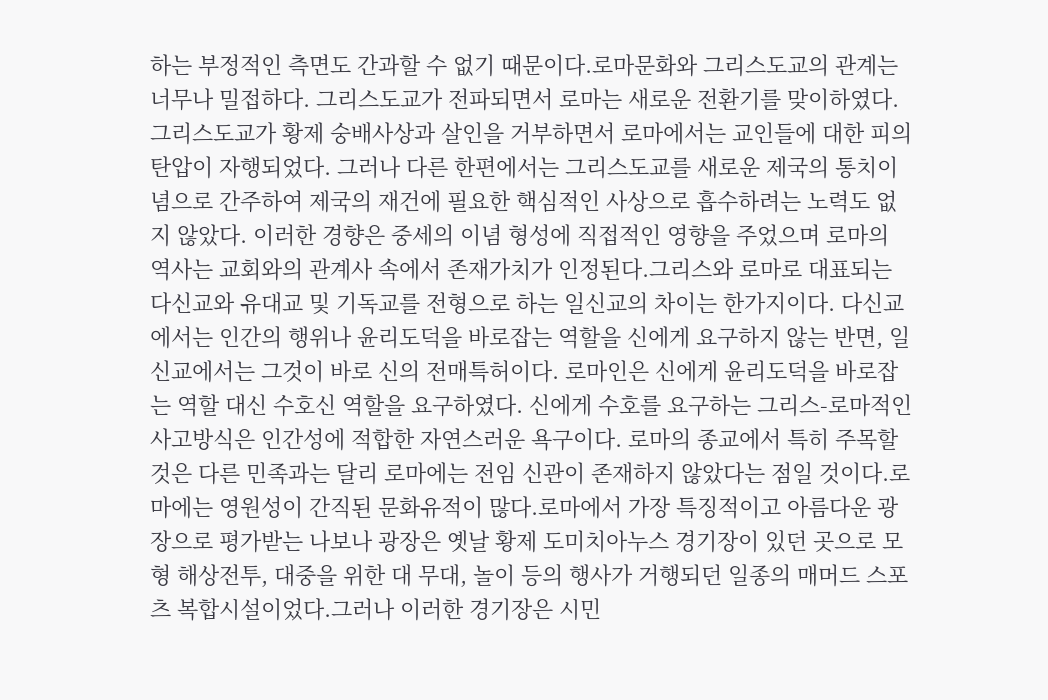하는 부정적인 측면도 간과할 수 없기 때문이다.로마문화와 그리스도교의 관계는 너무나 밀접하다. 그리스도교가 전파되면서 로마는 새로운 전환기를 맞이하였다. 그리스도교가 황제 숭배사상과 살인을 거부하면서 로마에서는 교인들에 대한 피의 탄압이 자행되었다. 그러나 다른 한편에서는 그리스도교를 새로운 제국의 통치이념으로 간주하여 제국의 재건에 필요한 핵심적인 사상으로 흡수하려는 노력도 없지 않았다. 이러한 경향은 중세의 이념 형성에 직접적인 영향을 주었으며 로마의 역사는 교회와의 관계사 속에서 존재가치가 인정된다.그리스와 로마로 대표되는 다신교와 유대교 및 기독교를 전형으로 하는 일신교의 차이는 한가지이다. 다신교에서는 인간의 행위나 윤리도덕을 바로잡는 역할을 신에게 요구하지 않는 반면, 일신교에서는 그것이 바로 신의 전매특허이다. 로마인은 신에게 윤리도덕을 바로잡는 역할 대신 수호신 역할을 요구하였다. 신에게 수호를 요구하는 그리스-로마적인 사고방식은 인간성에 적합한 자연스러운 욕구이다. 로마의 종교에서 특히 주목할 것은 다른 민족과는 달리 로마에는 전임 신관이 존재하지 않았다는 점일 것이다.로마에는 영원성이 간직된 문화유적이 많다.로마에서 가장 특징적이고 아름다운 광장으로 평가받는 나보나 광장은 옛날 황제 도미치아누스 경기장이 있던 곳으로 모형 해상전투, 대중을 위한 대 무대, 놀이 등의 행사가 거행되던 일종의 매머드 스포츠 복합시설이었다.그러나 이러한 경기장은 시민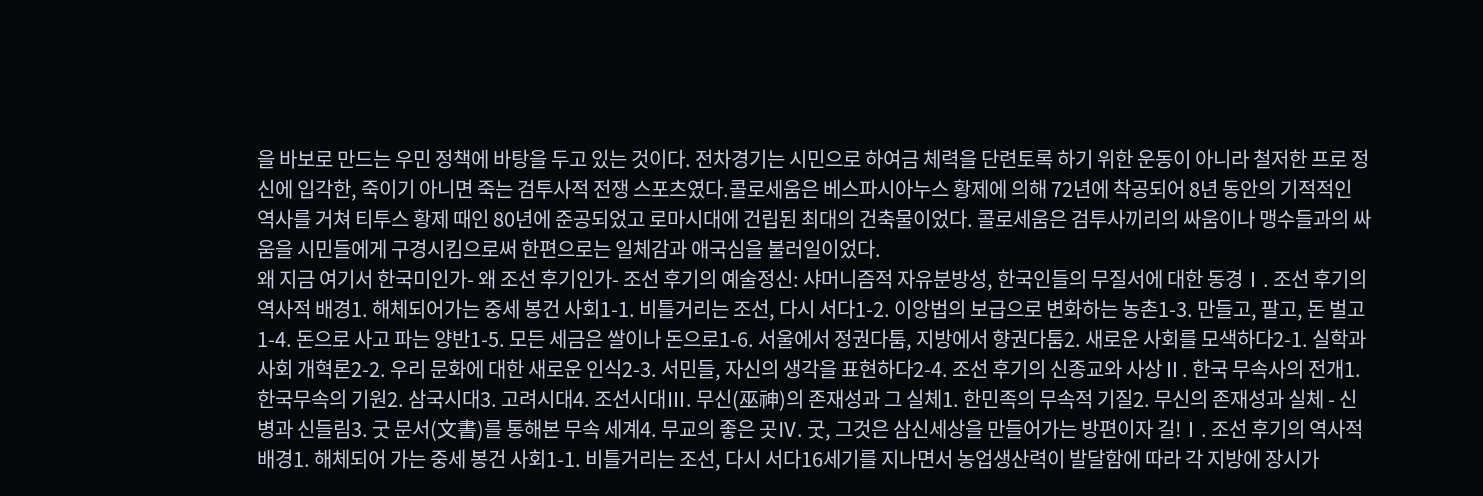을 바보로 만드는 우민 정책에 바탕을 두고 있는 것이다. 전차경기는 시민으로 하여금 체력을 단련토록 하기 위한 운동이 아니라 철저한 프로 정신에 입각한, 죽이기 아니면 죽는 검투사적 전쟁 스포츠였다.콜로세움은 베스파시아누스 황제에 의해 72년에 착공되어 8년 동안의 기적적인 역사를 거쳐 티투스 황제 때인 80년에 준공되었고 로마시대에 건립된 최대의 건축물이었다. 콜로세움은 검투사끼리의 싸움이나 맹수들과의 싸움을 시민들에게 구경시킴으로써 한편으로는 일체감과 애국심을 불러일이었다.
왜 지금 여기서 한국미인가- 왜 조선 후기인가- 조선 후기의 예술정신: 샤머니즘적 자유분방성, 한국인들의 무질서에 대한 동경Ⅰ. 조선 후기의 역사적 배경1. 해체되어가는 중세 봉건 사회1-1. 비틀거리는 조선, 다시 서다1-2. 이앙법의 보급으로 변화하는 농촌1-3. 만들고, 팔고, 돈 벌고1-4. 돈으로 사고 파는 양반1-5. 모든 세금은 쌀이나 돈으로1-6. 서울에서 정권다툼, 지방에서 향권다툼2. 새로운 사회를 모색하다2-1. 실학과 사회 개혁론2-2. 우리 문화에 대한 새로운 인식2-3. 서민들, 자신의 생각을 표현하다2-4. 조선 후기의 신종교와 사상Ⅱ. 한국 무속사의 전개1. 한국무속의 기원2. 삼국시대3. 고려시대4. 조선시대Ⅲ. 무신(巫神)의 존재성과 그 실체1. 한민족의 무속적 기질2. 무신의 존재성과 실체 - 신병과 신들림3. 굿 문서(文書)를 통해본 무속 세계4. 무교의 좋은 곳Ⅳ. 굿, 그것은 삼신세상을 만들어가는 방편이자 길!Ⅰ. 조선 후기의 역사적 배경1. 해체되어 가는 중세 봉건 사회1-1. 비틀거리는 조선, 다시 서다16세기를 지나면서 농업생산력이 발달함에 따라 각 지방에 장시가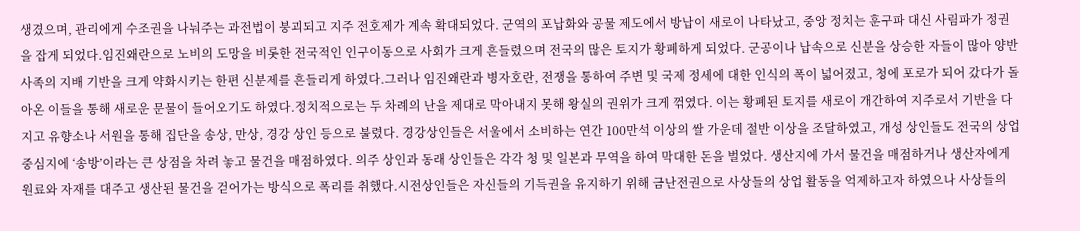생겼으며, 관리에게 수조권을 나눠주는 과전법이 붕괴되고 지주 전호제가 계속 확대되었다. 군역의 포납화와 공물 제도에서 방납이 새로이 나타났고, 중앙 정치는 훈구파 대신 사림파가 정권을 잡게 되었다.임진왜란으로 노비의 도망을 비롯한 전국적인 인구이동으로 사회가 크게 흔들렸으며 전국의 많은 토지가 황폐하게 되었다. 군공이나 납속으로 신분을 상승한 자들이 많아 양반 사족의 지배 기반을 크게 약화시키는 한편 신분제를 흔들리게 하였다.그러나 임진왜란과 병자호란, 전쟁을 통하여 주변 및 국제 정세에 대한 인식의 폭이 넓어졌고, 청에 포로가 되어 갔다가 돌아온 이들을 통해 새로운 문물이 들어오기도 하였다.정치적으로는 두 차례의 난을 제대로 막아내지 못해 왕실의 권위가 크게 꺾였다. 이는 황폐된 토지를 새로이 개간하여 지주로서 기반을 다지고 유향소나 서원을 통해 집단을 송상, 만상, 경강 상인 등으로 불렸다. 경강상인들은 서울에서 소비하는 연간 100만석 이상의 쌀 가운데 절반 이상을 조달하였고, 개성 상인들도 전국의 상업 중심지에 ‘송방’이라는 큰 상점을 차려 놓고 물건을 매점하였다. 의주 상인과 동래 상인들은 각각 청 및 일본과 무역을 하여 막대한 돈을 벌었다. 생산지에 가서 물건을 매점하거나 생산자에게 원료와 자재를 대주고 생산된 물건을 걷어가는 방식으로 폭리를 취했다.시전상인들은 자신들의 기득권을 유지하기 위해 금난전권으로 사상들의 상업 활동을 억제하고자 하였으나 사상들의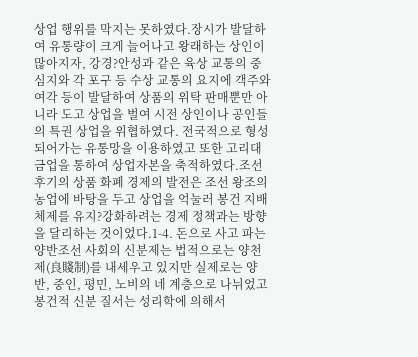상업 행위를 막지는 못하였다.장시가 발달하여 유통량이 크게 늘어나고 왕래하는 상인이 많아지자, 강경?안성과 같은 육상 교통의 중심지와 각 포구 등 수상 교통의 요지에 객주와 여각 등이 발달하여 상품의 위탁 판매뿐만 아니라 도고 상업을 벌여 시전 상인이나 공인들의 특권 상업을 위협하였다. 전국적으로 형성되어가는 유통망을 이용하였고 또한 고리대금업을 통하여 상업자본을 축적하였다.조선 후기의 상품 화폐 경제의 발전은 조선 왕조의 농업에 바탕을 두고 상업을 억눌러 봉건 지배 체제를 유지?강화하려는 경제 정책과는 방향을 달리하는 것이었다.1-4. 돈으로 사고 파는 양반조선 사회의 신분제는 법적으로는 양천제(良賤制)를 내세우고 있지만 실제로는 양반, 중인, 평민, 노비의 네 계층으로 나뉘었고 봉건적 신분 질서는 성리학에 의해서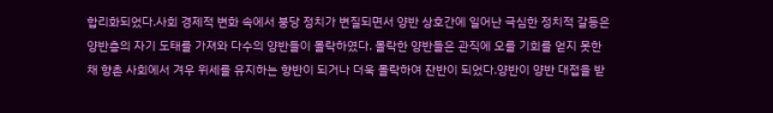합리화되었다.사회 경제적 변화 속에서 붕당 정치가 변질되면서 양반 상호간에 일어난 극심한 정치적 갈등은 양반층의 자기 도태를 가져와 다수의 양반들이 몰락하였다. 몰락한 양반들은 관직에 오를 기회를 얻지 못한 채 향촌 사회에서 겨우 위세를 유지하는 향반이 되거나 더욱 몰락하여 잔반이 되었다.양반이 양반 대접을 받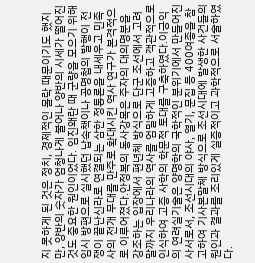지 못하게 된 것은 정치, 경제적인 몰락 때문이기도 했지만, 양반의 숫자가 엄청나게 불어나 양반의 시세가 떨어진 것도 중요한 원인이었다. 임진왜란 때 군량을 모으기 위해 임시 방편으로 실시했던 납속책이나 공명첩의 발행이 전쟁이 끝난신라로 연결되는 삼한 정통론을 내세우고 민족사의 전개 무대를 만주로 확대시킨 역사 연구가 본격적으로 이루어졌다.안정복의 동사강목은 주자의 대의명분을 강조하는 입장에서 편년체 방식으로 단군 조선에서 고려 말까지 우리나라의 역사를 엄밀하게 고증하고 객관적으로 인식하여 고증 사학의 학문적 토대를 구축하였다.이긍익의 연려실기술은 양명학의 국학적인 분위기에서 만들어진 사서로서, 조선시대의 야사, 열기, 문집 등 400여종을 참고하여 기사본말체 방식으로 조선시대에 발생한 사건들의 원인과 결과를 조리있게 실증적이고 과학적으로 서술하였다.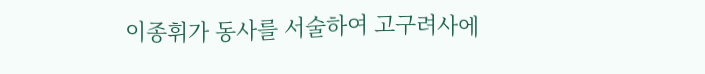이종휘가 동사를 서술하여 고구려사에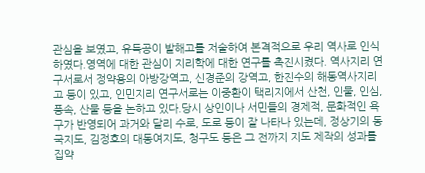관심을 보였고, 유득공이 발해고를 저술하여 본격적으로 우리 역사로 인식하였다.영역에 대한 관심이 지리학에 대한 연구를 촉진시켰다. 역사지리 연구서로서 정약용의 아방강역고, 신경준의 강역고, 한진수의 해동역사지리고 등이 있고, 인민지리 연구서로는 이중환이 택리지에서 산천, 인물, 인심, 풍속, 산물 등을 논하고 있다.당시 상인이나 서민들의 경제적, 문화적인 욕구가 반영되어 과거와 달리 수로, 도로 등이 잘 나타나 있는데, 정상기의 동국지도, 김정호의 대동여지도, 청구도 등은 그 전까지 지도 제작의 성과를 집약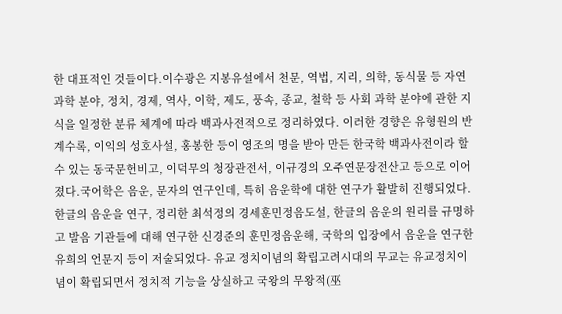한 대표적인 것들이다.이수광은 지봉유설에서 천문, 역법, 지리, 의학, 동식물 등 자연과학 분야, 정치, 경제, 역사, 이학, 제도, 풍속, 종교, 철학 등 사회 과학 분야에 관한 지식을 일정한 분류 체계에 따라 백과사전적으로 정리하였다. 이러한 경향은 유형원의 반계수록, 이익의 성호사설, 홍봉한 등이 영조의 명을 받아 만든 한국학 백과사전이라 할 수 있는 동국문헌비고, 이덕무의 청장관전서, 이규경의 오주연문장전산고 등으로 이어졌다.국어학은 음운, 문자의 연구인데, 특히 음운학에 대한 연구가 활발히 진행되었다. 한글의 음운을 연구, 정리한 최석정의 경세훈민정음도설, 한글의 음운의 원리를 규명하고 발음 기관들에 대해 연구한 신경준의 훈민정음운해, 국학의 입장에서 음운을 연구한 유희의 언문지 등이 저술되었다- 유교 정치이념의 확립고려시대의 무교는 유교정치이념이 확립되면서 정치적 기능을 상실하고 국왕의 무왕적(巫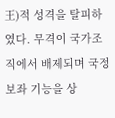王)적 성격을 탈피하였다. 무격이 국가조직에서 배제되며 국정 보좌 기능을 상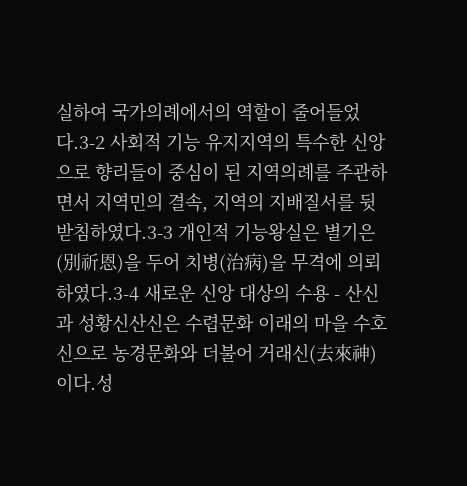실하여 국가의례에서의 역할이 줄어들었다.3-2 사회적 기능 유지지역의 특수한 신앙으로 향리들이 중심이 된 지역의례를 주관하면서 지역민의 결속, 지역의 지배질서를 뒷받침하였다.3-3 개인적 기능왕실은 별기은(別祈恩)을 두어 치병(治病)을 무격에 의뢰하였다.3-4 새로운 신앙 대상의 수용 - 산신과 성황신산신은 수렵문화 이래의 마을 수호신으로 농경문화와 더불어 거래신(去來神)이다.성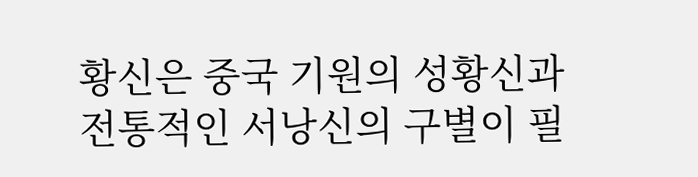황신은 중국 기원의 성황신과 전통적인 서낭신의 구별이 필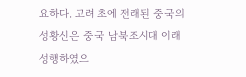요하다. 고려 초에 전래된 중국의 성황신은 중국 남북조시대 이래 성행하였으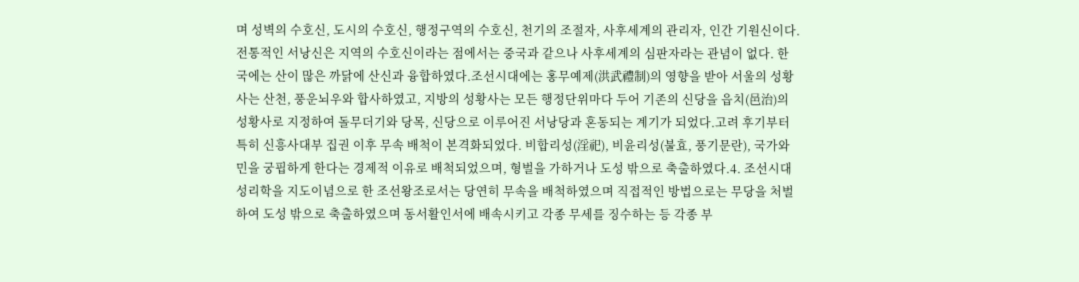며 성벽의 수호신, 도시의 수호신, 행정구역의 수호신, 천기의 조절자, 사후세계의 관리자, 인간 기원신이다. 전통적인 서낭신은 지역의 수호신이라는 점에서는 중국과 같으나 사후세계의 심판자라는 관념이 없다. 한국에는 산이 많은 까닭에 산신과 융합하였다.조선시대에는 홍무예제(洪武禮制)의 영향을 받아 서울의 성황사는 산천, 풍운뇌우와 합사하였고, 지방의 성황사는 모든 행정단위마다 두어 기존의 신당을 읍치(邑治)의 성황사로 지정하여 돌무더기와 당목, 신당으로 이루어진 서낭당과 혼동되는 계기가 되었다.고려 후기부터 특히 신흥사대부 집권 이후 무속 배척이 본격화되었다. 비합리성(淫祀), 비윤리성(불효, 풍기문란), 국가와 민을 궁핍하게 한다는 경제적 이유로 배척되었으며, 형벌을 가하거나 도성 밖으로 축출하였다.4. 조선시대성리학을 지도이념으로 한 조선왕조로서는 당연히 무속을 배척하였으며 직접적인 방법으로는 무당을 처벌하여 도성 밖으로 축출하였으며 동서활인서에 배속시키고 각종 무세를 징수하는 등 각종 부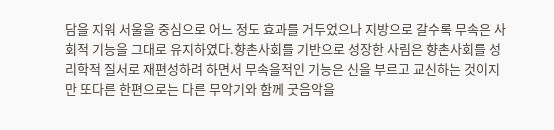담을 지워 서울을 중심으로 어느 정도 효과를 거두었으나 지방으로 갈수록 무속은 사회적 기능을 그대로 유지하였다.향촌사회를 기반으로 성장한 사림은 향촌사회를 성리학적 질서로 재편성하려 하면서 무속을적인 기능은 신을 부르고 교신하는 것이지만 또다른 한편으로는 다른 무악기와 함께 굿음악을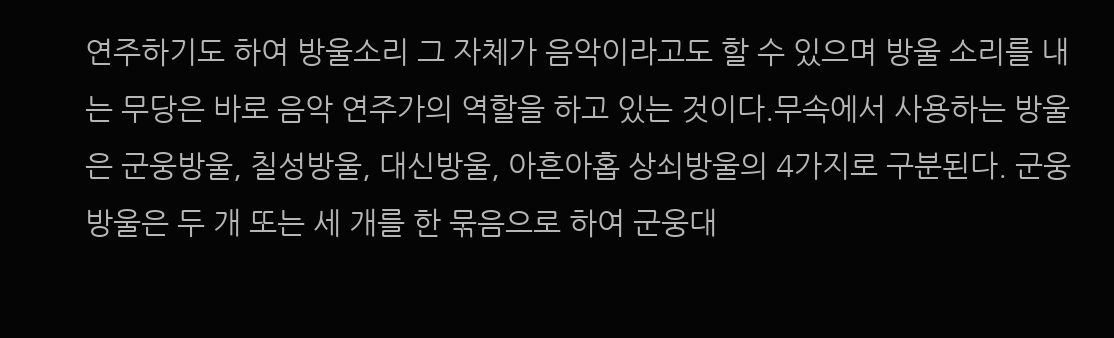연주하기도 하여 방울소리 그 자체가 음악이라고도 할 수 있으며 방울 소리를 내는 무당은 바로 음악 연주가의 역할을 하고 있는 것이다.무속에서 사용하는 방울은 군웅방울, 칠성방울, 대신방울, 아흔아홉 상쇠방울의 4가지로 구분된다. 군웅방울은 두 개 또는 세 개를 한 묶음으로 하여 군웅대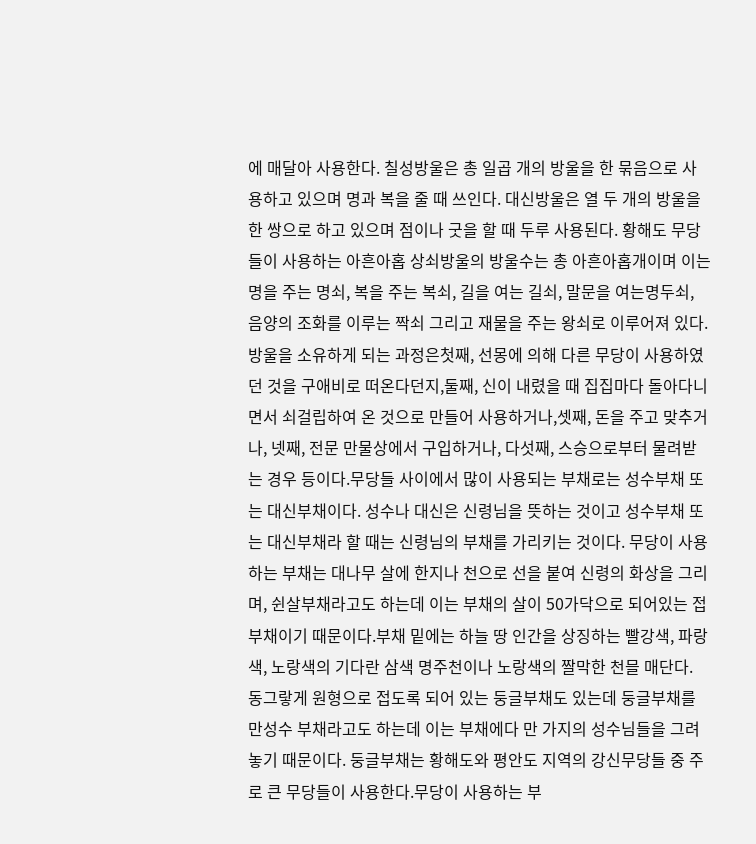에 매달아 사용한다. 칠성방울은 총 일곱 개의 방울을 한 묶음으로 사용하고 있으며 명과 복을 줄 때 쓰인다. 대신방울은 열 두 개의 방울을 한 쌍으로 하고 있으며 점이나 굿을 할 때 두루 사용된다. 황해도 무당들이 사용하는 아흔아홉 상쇠방울의 방울수는 총 아흔아홉개이며 이는 명을 주는 명쇠, 복을 주는 복쇠, 길을 여는 길쇠, 말문을 여는명두쇠, 음양의 조화를 이루는 짝쇠 그리고 재물을 주는 왕쇠로 이루어져 있다.방울을 소유하게 되는 과정은첫째, 선몽에 의해 다른 무당이 사용하였던 것을 구애비로 떠온다던지,둘째, 신이 내렸을 때 집집마다 돌아다니면서 쇠걸립하여 온 것으로 만들어 사용하거나,셋째, 돈을 주고 맞추거나, 넷째, 전문 만물상에서 구입하거나, 다섯째, 스승으로부터 물려받는 경우 등이다.무당들 사이에서 많이 사용되는 부채로는 성수부채 또는 대신부채이다. 성수나 대신은 신령님을 뜻하는 것이고 성수부채 또는 대신부채라 할 때는 신령님의 부채를 가리키는 것이다. 무당이 사용하는 부채는 대나무 살에 한지나 천으로 선을 붙여 신령의 화상을 그리며, 쉰살부채라고도 하는데 이는 부채의 살이 50가닥으로 되어있는 접부채이기 때문이다.부채 밑에는 하늘 땅 인간을 상징하는 빨강색, 파랑색, 노랑색의 기다란 삼색 명주천이나 노랑색의 짤막한 천믈 매단다. 동그랗게 원형으로 접도록 되어 있는 둥글부채도 있는데 둥글부채를 만성수 부채라고도 하는데 이는 부채에다 만 가지의 성수님들을 그려놓기 때문이다. 둥글부채는 황해도와 평안도 지역의 강신무당들 중 주로 큰 무당들이 사용한다.무당이 사용하는 부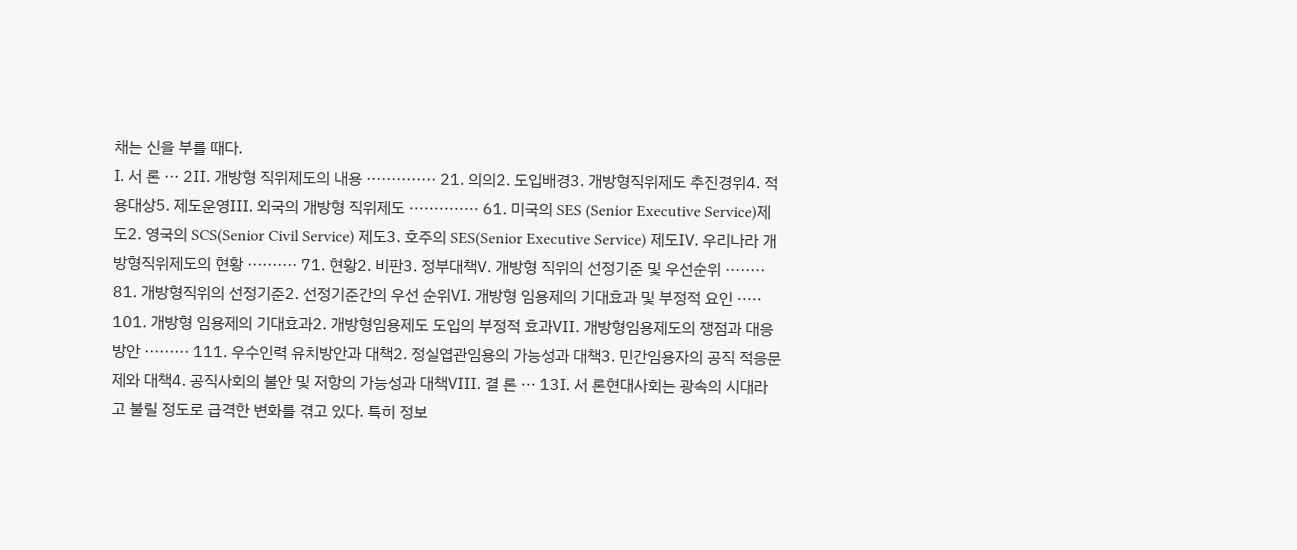채는 신을 부를 때다.
Ⅰ. 서 론 ··· 2Ⅱ. 개방형 직위제도의 내용 ·············· 21. 의의2. 도입배경3. 개방형직위제도 추진경위4. 적용대상5. 제도운영Ⅲ. 외국의 개방형 직위제도 ·············· 61. 미국의 SES (Senior Executive Service)제도2. 영국의 SCS(Senior Civil Service) 제도3. 호주의 SES(Senior Executive Service) 제도Ⅳ. 우리나라 개방형직위제도의 현황 ·········· 71. 현황2. 비판3. 정부대책Ⅴ. 개방형 직위의 선정기준 및 우선순위 ········ 81. 개방형직위의 선정기준2. 선정기준간의 우선 순위Ⅵ. 개방형 임용제의 기대효과 및 부정적 요인 ····· 101. 개방형 임용제의 기대효과2. 개방형임용제도 도입의 부정적 효과Ⅶ. 개방형임용제도의 쟁점과 대응방안 ········· 111. 우수인력 유치방안과 대책2. 정실엽관임용의 가능성과 대책3. 민간임용자의 공직 적응문제와 대책4. 공직사회의 불안 및 저항의 가능성과 대책Ⅷ. 결 론 ··· 13Ⅰ. 서 론현대사회는 광속의 시대라고 불릴 정도로 급격한 변화를 겪고 있다. 특히 정보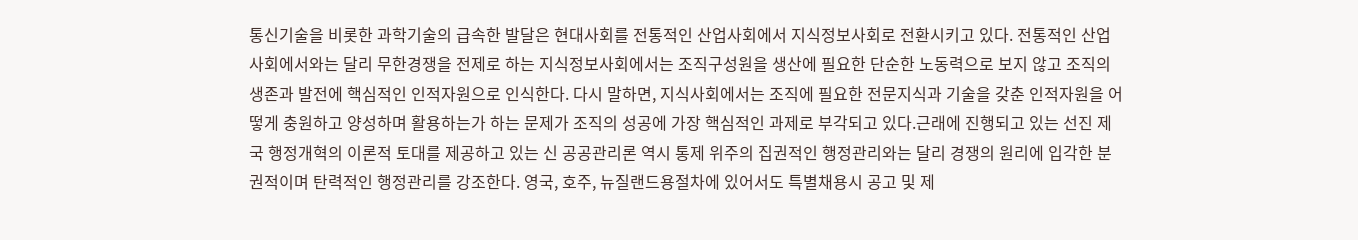통신기술을 비롯한 과학기술의 급속한 발달은 현대사회를 전통적인 산업사회에서 지식정보사회로 전환시키고 있다. 전통적인 산업사회에서와는 달리 무한경쟁을 전제로 하는 지식정보사회에서는 조직구성원을 생산에 필요한 단순한 노동력으로 보지 않고 조직의 생존과 발전에 핵심적인 인적자원으로 인식한다. 다시 말하면, 지식사회에서는 조직에 필요한 전문지식과 기술을 갖춘 인적자원을 어떻게 충원하고 양성하며 활용하는가 하는 문제가 조직의 성공에 가장 핵심적인 과제로 부각되고 있다.근래에 진행되고 있는 선진 제국 행정개혁의 이론적 토대를 제공하고 있는 신 공공관리론 역시 통제 위주의 집권적인 행정관리와는 달리 경쟁의 원리에 입각한 분권적이며 탄력적인 행정관리를 강조한다. 영국, 호주, 뉴질랜드용절차에 있어서도 특별채용시 공고 및 제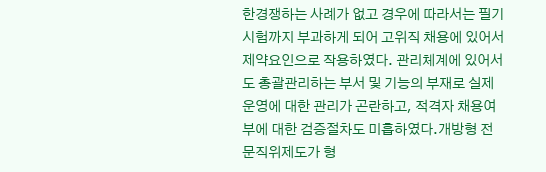한경쟁하는 사례가 없고 경우에 따라서는 필기시험까지 부과하게 되어 고위직 채용에 있어서 제약요인으로 작용하였다. 관리체계에 있어서도 총괄관리하는 부서 및 기능의 부재로 실제운영에 대한 관리가 곤란하고, 적격자 채용여부에 대한 검증절차도 미흡하였다.개방형 전문직위제도가 형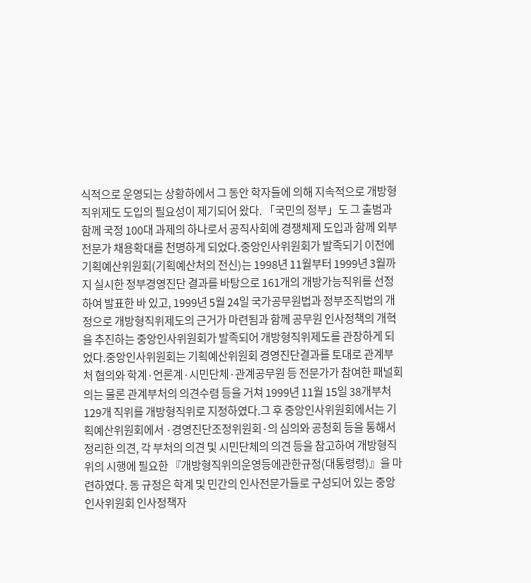식적으로 운영되는 상황하에서 그 동안 학자들에 의해 지속적으로 개방형직위제도 도입의 필요성이 제기되어 왔다. 「국민의 정부」도 그 출범과 함께 국정 100대 과제의 하나로서 공직사회에 경쟁체제 도입과 함께 외부 전문가 채용확대를 천명하게 되었다.중앙인사위원회가 발족되기 이전에 기획예산위원회(기획예산처의 전신)는 1998년 11월부터 1999년 3월까지 실시한 정부경영진단 결과를 바탕으로 161개의 개방가능직위를 선정하여 발표한 바 있고, 1999년 5월 24일 국가공무원법과 정부조직법의 개정으로 개방형직위제도의 근거가 마련됨과 함께 공무원 인사정책의 개혁을 추진하는 중앙인사위원회가 발족되어 개방형직위제도를 관장하게 되었다.중앙인사위원회는 기획예산위원회 경영진단결과를 토대로 관계부처 협의와 학계·언론계·시민단체·관계공무원 등 전문가가 참여한 패널회의는 물론 관계부처의 의견수렴 등을 거쳐 1999년 11월 15일 38개부처 129개 직위를 개방형직위로 지정하였다.그 후 중앙인사위원회에서는 기획예산위원회에서 ·경영진단조정위원회·의 심의와 공청회 등을 통해서 정리한 의견, 각 부처의 의견 및 시민단체의 의견 등을 참고하여 개방형직위의 시행에 필요한 『개방형직위의운영등에관한규정(대통령령)』을 마련하였다. 동 규정은 학계 및 민간의 인사전문가들로 구성되어 있는 중앙인사위원회 인사정책자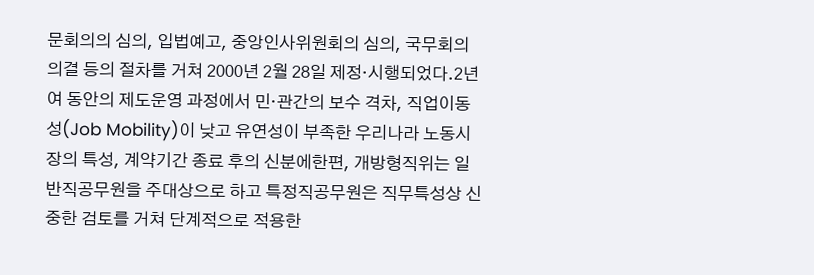문회의의 심의, 입법예고, 중앙인사위원회의 심의, 국무회의 의결 등의 절차를 거쳐 2000년 2월 28일 제정·시행되었다.2년여 동안의 제도운영 과정에서 민·관간의 보수 격차, 직업이동성(Job Mobility)이 낮고 유연성이 부족한 우리나라 노동시장의 특성, 계약기간 종료 후의 신분에한편, 개방형직위는 일반직공무원을 주대상으로 하고 특정직공무원은 직무특성상 신중한 검토를 거쳐 단계적으로 적용한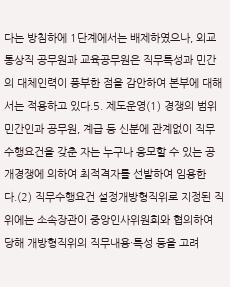다는 방침하에 1단계에서는 배제하였으나, 외교통상직 공무원과 교육공무원은 직무특성과 민간의 대체인력이 풍부한 점을 감안하여 본부에 대해서는 적용하고 있다.5. 제도운영(1) 경쟁의 범위민간인과 공무원, 계급 등 신분에 관계없이 직무수행요건을 갖춘 자는 누구나 응모할 수 있는 공개경쟁에 의하여 최적격자를 선발하여 임용한다.(2) 직무수행요건 설정개방형직위로 지정된 직위에는 소속장관이 중앙인사위원회와 협의하여 당해 개방형직위의 직무내용·특성 등을 고려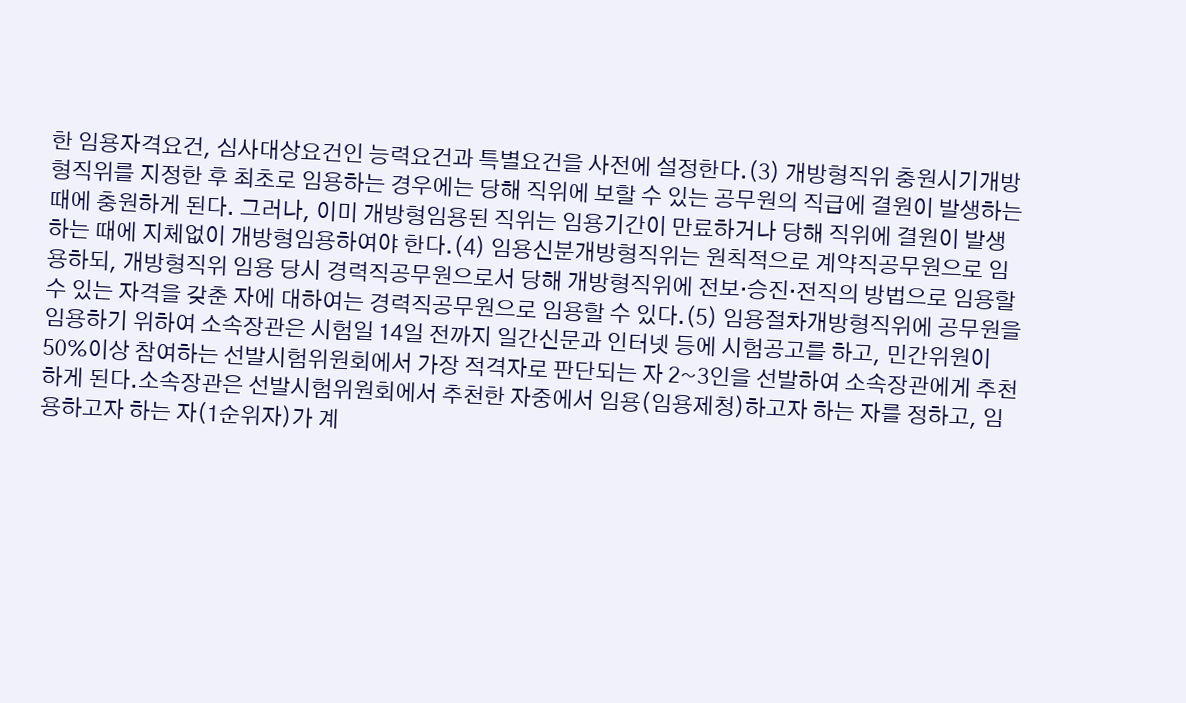한 임용자격요건, 심사대상요건인 능력요건과 특별요건을 사전에 설정한다.(3) 개방형직위 충원시기개방형직위를 지정한 후 최초로 임용하는 경우에는 당해 직위에 보할 수 있는 공무원의 직급에 결원이 발생하는 때에 충원하게 된다. 그러나, 이미 개방형임용된 직위는 임용기간이 만료하거나 당해 직위에 결원이 발생하는 때에 지체없이 개방형임용하여야 한다.(4) 임용신분개방형직위는 원칙적으로 계약직공무원으로 임용하되, 개방형직위 임용 당시 경력직공무원으로서 당해 개방형직위에 전보·승진·전직의 방법으로 임용할 수 있는 자격을 갖춘 자에 대하여는 경력직공무원으로 임용할 수 있다.(5) 임용절차개방형직위에 공무원을 임용하기 위하여 소속장관은 시험일 14일 전까지 일간신문과 인터넷 등에 시험공고를 하고, 민간위원이 50%이상 참여하는 선발시험위원회에서 가장 적격자로 판단되는 자 2~3인을 선발하여 소속장관에게 추천하게 된다.소속장관은 선발시험위원회에서 추천한 자중에서 임용(임용제청)하고자 하는 자를 정하고, 임용하고자 하는 자(1순위자)가 계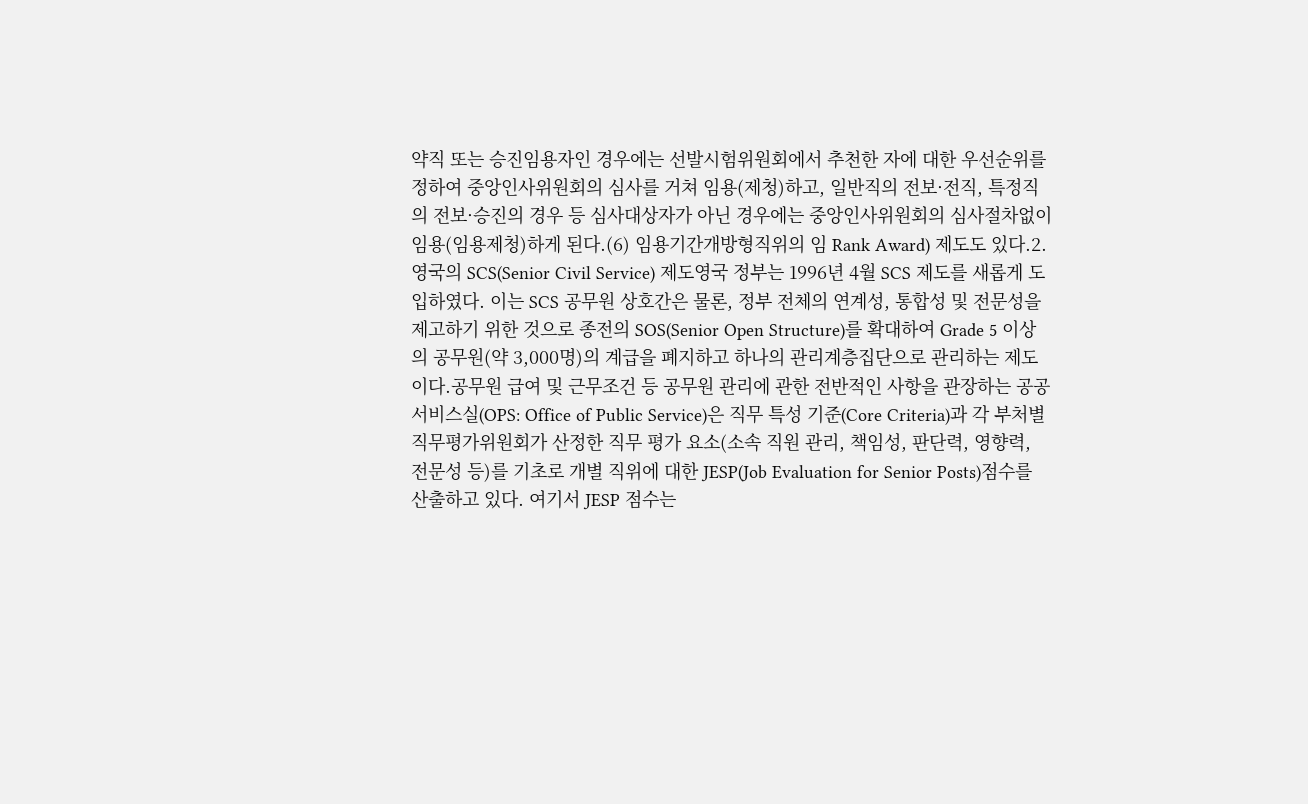약직 또는 승진임용자인 경우에는 선발시험위원회에서 추천한 자에 대한 우선순위를 정하여 중앙인사위원회의 심사를 거쳐 임용(제청)하고, 일반직의 전보·전직, 특정직의 전보·승진의 경우 등 심사대상자가 아닌 경우에는 중앙인사위원회의 심사절차없이 임용(임용제청)하게 된다.(6) 임용기간개방형직위의 임 Rank Award) 제도도 있다.2. 영국의 SCS(Senior Civil Service) 제도영국 정부는 1996년 4월 SCS 제도를 새롭게 도입하였다. 이는 SCS 공무원 상호간은 물론, 정부 전체의 연계성, 통합성 및 전문성을 제고하기 위한 것으로 종전의 SOS(Senior Open Structure)를 확대하여 Grade 5 이상의 공무원(약 3,000명)의 계급을 폐지하고 하나의 관리계층집단으로 관리하는 제도이다.공무원 급여 및 근무조건 등 공무원 관리에 관한 전반적인 사항을 관장하는 공공서비스실(OPS: Office of Public Service)은 직무 특성 기준(Core Criteria)과 각 부처별 직무평가위원회가 산정한 직무 평가 요소(소속 직원 관리, 책임성, 판단력, 영향력, 전문성 등)를 기초로 개별 직위에 대한 JESP(Job Evaluation for Senior Posts)점수를 산출하고 있다. 여기서 JESP 점수는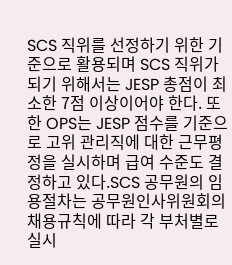SCS 직위를 선정하기 위한 기준으로 활용되며 SCS 직위가 되기 위해서는 JESP 총점이 최소한 7점 이상이어야 한다. 또한 OPS는 JESP 점수를 기준으로 고위 관리직에 대한 근무평정을 실시하며 급여 수준도 결정하고 있다.SCS 공무원의 임용절차는 공무원인사위원회의 채용규칙에 따라 각 부처별로 실시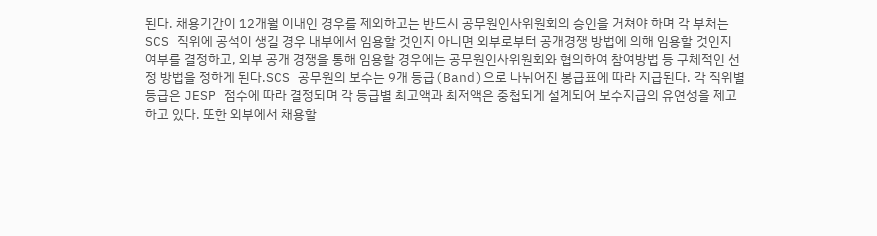된다. 채용기간이 12개월 이내인 경우를 제외하고는 반드시 공무원인사위원회의 승인을 거쳐야 하며 각 부처는 SCS 직위에 공석이 생길 경우 내부에서 임용할 것인지 아니면 외부로부터 공개경쟁 방법에 의해 임용할 것인지 여부를 결정하고, 외부 공개 경쟁을 통해 임용할 경우에는 공무원인사위원회와 협의하여 참여방법 등 구체적인 선정 방법을 정하게 된다.SCS 공무원의 보수는 9개 등급(Band)으로 나뉘어진 봉급표에 따라 지급된다. 각 직위별 등급은 JESP 점수에 따라 결정되며 각 등급별 최고액과 최저액은 중첩되게 설계되어 보수지급의 유연성을 제고하고 있다. 또한 외부에서 채용할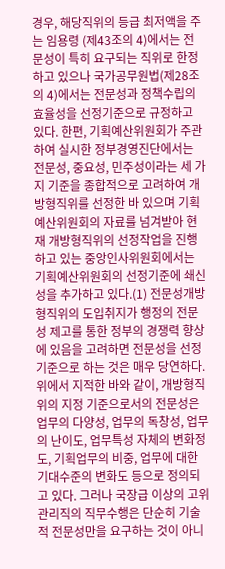경우, 해당직위의 등급 최저액을 주는 임용령 (제43조의 4)에서는 전문성이 특히 요구되는 직위로 한정하고 있으나 국가공무원법(제28조의 4)에서는 전문성과 정책수립의 효율성을 선정기준으로 규정하고 있다. 한편, 기획예산위원회가 주관하여 실시한 정부경영진단에서는 전문성, 중요성, 민주성이라는 세 가지 기준을 종합적으로 고려하여 개방형직위를 선정한 바 있으며 기획예산위원회의 자료를 넘겨받아 현재 개방형직위의 선정작업을 진행하고 있는 중앙인사위원회에서는 기획예산위원회의 선정기준에 쇄신성을 추가하고 있다.(1) 전문성개방형직위의 도입취지가 행정의 전문성 제고를 통한 정부의 경쟁력 향상에 있음을 고려하면 전문성을 선정기준으로 하는 것은 매우 당연하다. 위에서 지적한 바와 같이, 개방형직위의 지정 기준으로서의 전문성은 업무의 다양성, 업무의 독창성, 업무의 난이도, 업무특성 자체의 변화정도, 기획업무의 비중, 업무에 대한 기대수준의 변화도 등으로 정의되고 있다. 그러나 국장급 이상의 고위 관리직의 직무수행은 단순히 기술적 전문성만을 요구하는 것이 아니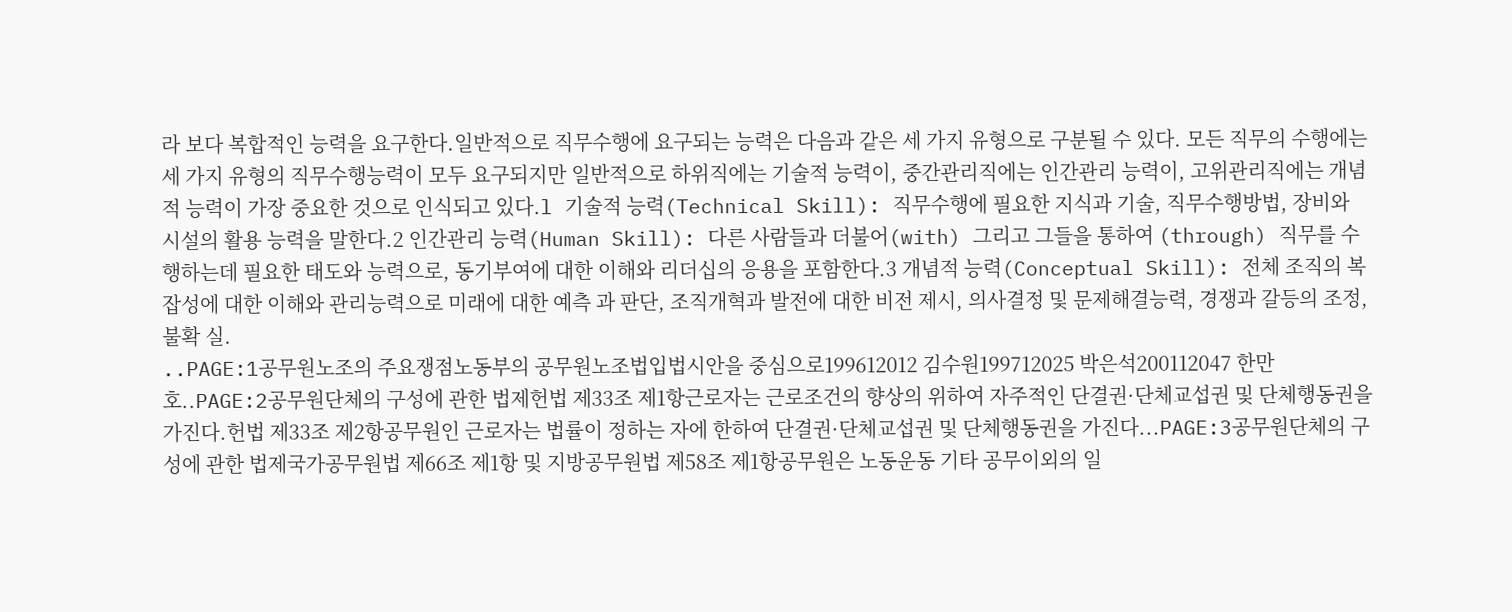라 보다 복합적인 능력을 요구한다.일반적으로 직무수행에 요구되는 능력은 다음과 같은 세 가지 유형으로 구분될 수 있다. 모든 직무의 수행에는 세 가지 유형의 직무수행능력이 모두 요구되지만 일반적으로 하위직에는 기술적 능력이, 중간관리직에는 인간관리 능력이, 고위관리직에는 개념적 능력이 가장 중요한 것으로 인식되고 있다.l 기술적 능력(Technical Skill): 직무수행에 필요한 지식과 기술, 직무수행방법, 장비와 시설의 활용 능력을 말한다.2 인간관리 능력(Human Skill): 다른 사람들과 더불어(with) 그리고 그들을 통하여 (through) 직무를 수행하는데 필요한 태도와 능력으로, 동기부여에 대한 이해와 리더십의 응용을 포함한다.3 개념적 능력(Conceptual Skill): 전체 조직의 복잡성에 대한 이해와 관리능력으로 미래에 대한 예측 과 판단, 조직개혁과 발전에 대한 비전 제시, 의사결정 및 문제해결능력, 경쟁과 갈등의 조정, 불확 실.
..PAGE:1공무원노조의 주요쟁점노동부의 공무원노조법입법시안을 중심으로199612012 김수원199712025 박은석200112047 한만호..PAGE:2공무원단체의 구성에 관한 법제헌법 제33조 제1항근로자는 근로조건의 향상의 위하여 자주적인 단결권·단체교섭권 및 단체행동권을 가진다.헌법 제33조 제2항공무원인 근로자는 법률이 정하는 자에 한하여 단결권·단체교섭권 및 단체행동권을 가진다...PAGE:3공무원단체의 구성에 관한 법제국가공무원법 제66조 제1항 및 지방공무원법 제58조 제1항공무원은 노동운동 기타 공무이외의 일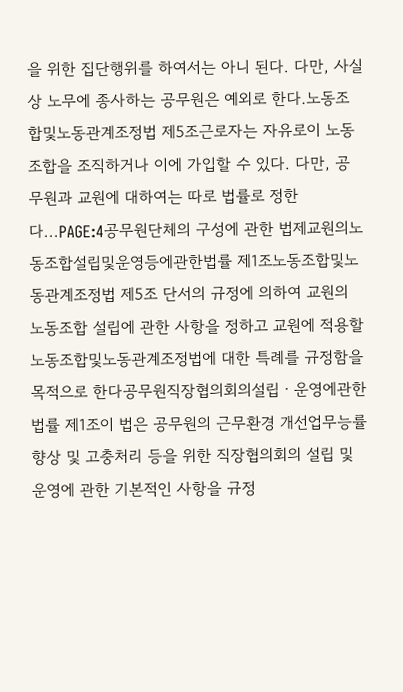을 위한 집단행위를 하여서는 아니 된다. 다만, 사실상 노무에 종사하는 공무원은 예외로 한다.노동조합및노동관계조정법 제5조근로자는 자유로이 노동조합을 조직하거나 이에 가입할 수 있다. 다만, 공무원과 교원에 대하여는 따로 법률로 정한다...PAGE:4공무원단체의 구성에 관한 법제교원의노동조합설립및운영등에관한법률 제1조노동조합및노동관계조정법 제5조 단서의 규정에 의하여 교원의 노동조합 설립에 관한 사항을 정하고 교원에 적용할 노동조합및노동관계조정법에 대한 특례를 규정함을 목적으로 한다공무원직장협의회의설립ㆍ운영에관한법률 제1조이 법은 공무원의 근무환경 개선업무능률 향상 및 고충처리 등을 위한 직장협의회의 설립 및 운영에 관한 기본적인 사항을 규정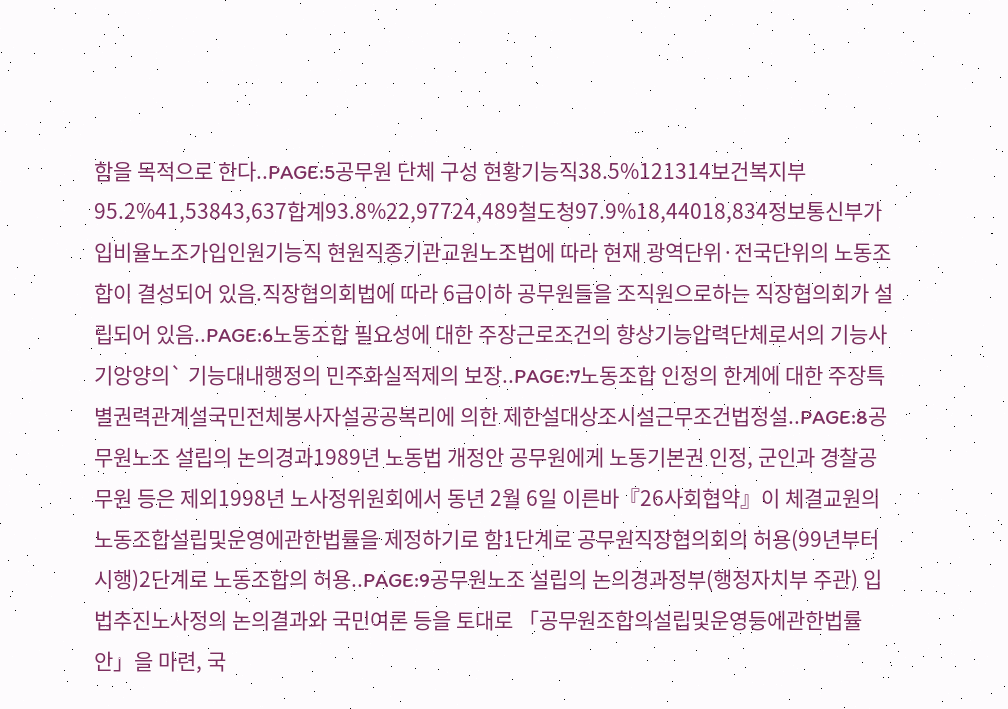함을 목적으로 한다..PAGE:5공무원 단체 구성 현황기능직38.5%121314보건복지부95.2%41,53843,637합계93.8%22,97724,489철도청97.9%18,44018,834정보통신부가입비율노조가입인원기능직 현원직종기관교원노조법에 따라 현재 광역단위·전국단위의 노동조합이 결성되어 있음.직장협의회법에 따라 6급이하 공무원들을 조직원으로하는 직장협의회가 설립되어 있음..PAGE:6노동조합 필요성에 대한 주장근로조건의 향상기능압력단체로서의 기능사기앙양의` 기능대내행정의 민주화실적제의 보장..PAGE:7노동조합 인정의 한계에 대한 주장특별권력관계설국민전체봉사자설공공복리에 의한 제한설대상조시설근무조건법정설..PAGE:8공무원노조 설립의 논의경과1989년 노동법 개정안 공무원에게 노동기본권 인정, 군인과 경찰공무원 등은 제외1998년 노사정위원회에서 동년 2월 6일 이른바『26사회협약』이 체결교원의노동조합설립및운영에관한법률을 제정하기로 함1단계로 공무원직장협의회의 허용(99년부터 시행)2단계로 노동조합의 허용..PAGE:9공무원노조 설립의 논의경과정부(행정자치부 주관) 입법추진노사정의 논의결과와 국민여론 등을 토대로 「공무원조합의설립및운영등에관한법률안」을 마련, 국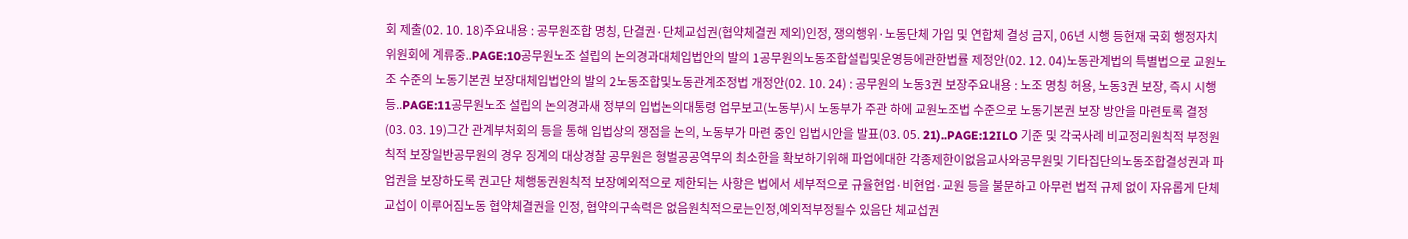회 제출(02. 10. 18)주요내용 : 공무원조합 명칭, 단결권·단체교섭권(협약체결권 제외)인정, 쟁의행위·노동단체 가입 및 연합체 결성 금지, 06년 시행 등현재 국회 행정자치위원회에 계류중..PAGE:10공무원노조 설립의 논의경과대체입법안의 발의 1공무원의노동조합설립및운영등에관한법률 제정안(02. 12. 04)노동관계법의 특별법으로 교원노조 수준의 노동기본권 보장대체입법안의 발의 2노동조합및노동관계조정법 개정안(02. 10. 24) : 공무원의 노동3권 보장주요내용 : 노조 명칭 허용, 노동3권 보장, 즉시 시행 등..PAGE:11공무원노조 설립의 논의경과새 정부의 입법논의대통령 업무보고(노동부)시 노동부가 주관 하에 교원노조법 수준으로 노동기본권 보장 방안을 마련토록 결정(03. 03. 19)그간 관계부처회의 등을 통해 입법상의 쟁점을 논의, 노동부가 마련 중인 입법시안을 발표(03. 05. 21)..PAGE:12ILO 기준 및 각국사례 비교정리원칙적 부정원칙적 보장일반공무원의 경우 징계의 대상경찰 공무원은 형벌공공역무의 최소한을 확보하기위해 파업에대한 각종제한이없음교사와공무원및 기타집단의노동조합결성권과 파업권을 보장하도록 권고단 체행동권원칙적 보장예외적으로 제한되는 사항은 법에서 세부적으로 규율현업·비현업·교원 등을 불문하고 아무런 법적 규제 없이 자유롭게 단체교섭이 이루어짐노동 협약체결권을 인정, 협약의구속력은 없음원칙적으로는인정,예외적부정될수 있음단 체교섭권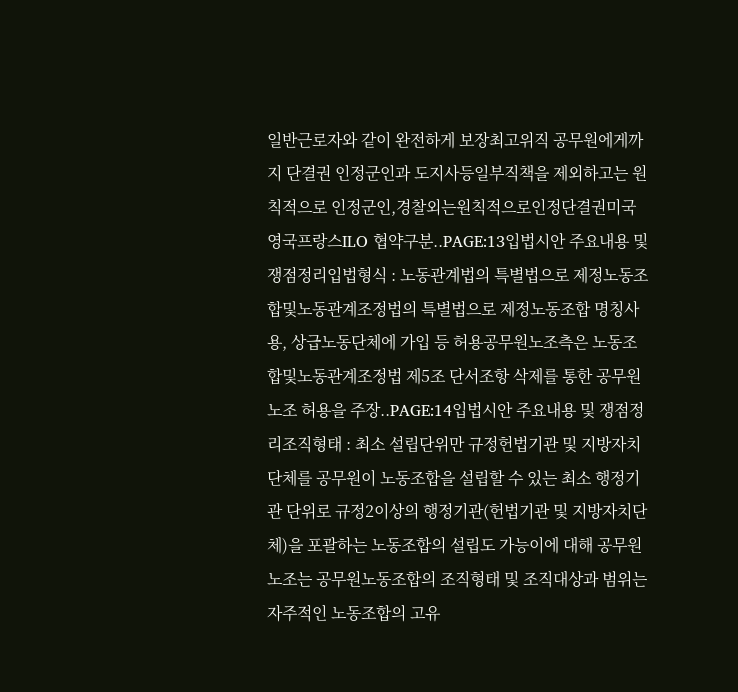일반근로자와 같이 완전하게 보장최고위직 공무원에게까지 단결권 인정군인과 도지사등일부직책을 제외하고는 원칙적으로 인정군인,경찰외는원칙적으로인정단결권미국영국프랑스ILO 협약구분..PAGE:13입법시안 주요내용 및 쟁점정리입법형식 : 노동관계법의 특별법으로 제정노동조합및노동관계조정법의 특별법으로 제정노동조합 명칭사용, 상급노동단체에 가입 등 허용공무원노조측은 노동조합및노동관계조정법 제5조 단서조항 삭제를 통한 공무원노조 허용을 주장..PAGE:14입법시안 주요내용 및 쟁점정리조직형태 : 최소 설립단위만 규정헌법기관 및 지방자치단체를 공무원이 노동조합을 설립할 수 있는 최소 행정기관 단위로 규정2이상의 행정기관(헌법기관 및 지방자치단체)을 포괄하는 노동조합의 설립도 가능이에 대해 공무원노조는 공무원노동조합의 조직형태 및 조직대상과 범위는 자주적인 노동조합의 고유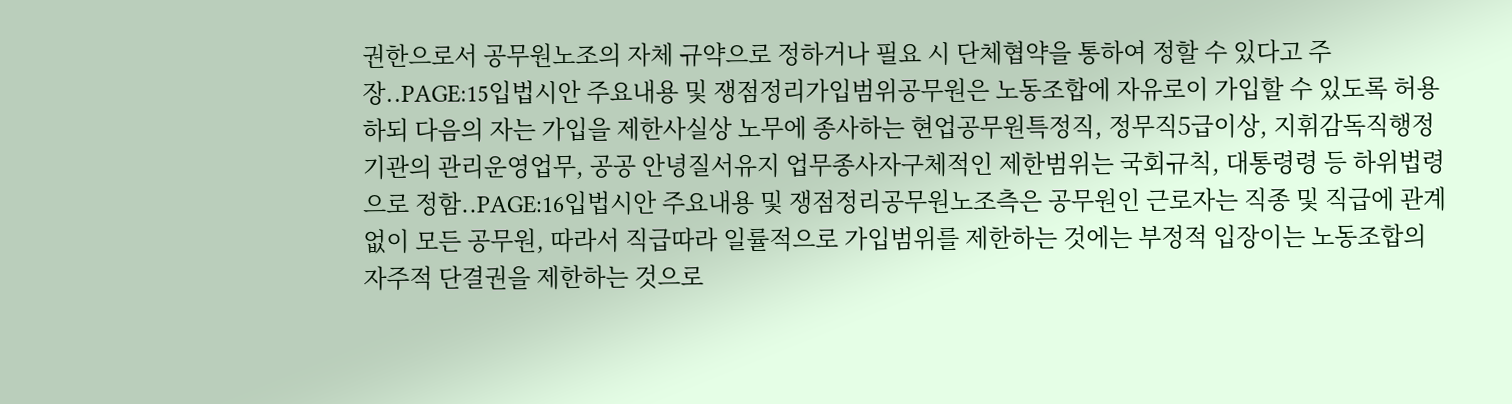권한으로서 공무원노조의 자체 규약으로 정하거나 필요 시 단체협약을 통하여 정할 수 있다고 주장..PAGE:15입법시안 주요내용 및 쟁점정리가입범위공무원은 노동조합에 자유로이 가입할 수 있도록 허용하되 다음의 자는 가입을 제한사실상 노무에 종사하는 현업공무원특정직, 정무직5급이상, 지휘감독직행정기관의 관리운영업무, 공공 안녕질서유지 업무종사자구체적인 제한범위는 국회규칙, 대통령령 등 하위법령으로 정함..PAGE:16입법시안 주요내용 및 쟁점정리공무원노조측은 공무원인 근로자는 직종 및 직급에 관계없이 모든 공무원, 따라서 직급따라 일률적으로 가입범위를 제한하는 것에는 부정적 입장이는 노동조합의 자주적 단결권을 제한하는 것으로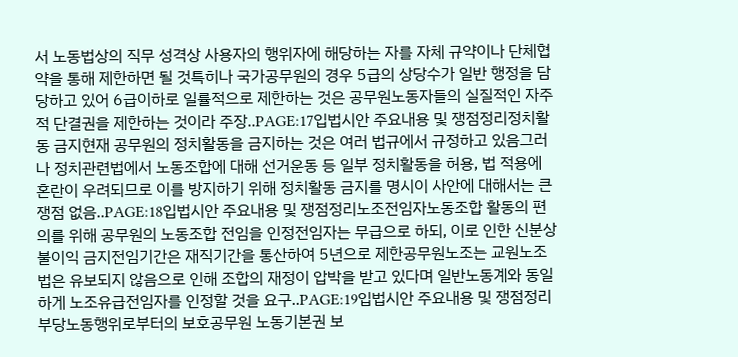서 노동법상의 직무 성격상 사용자의 행위자에 해당하는 자를 자체 규약이나 단체협약을 통해 제한하면 될 것특히나 국가공무원의 경우 5급의 상당수가 일반 행정을 담당하고 있어 6급이하로 일률적으로 제한하는 것은 공무원노동자들의 실질적인 자주적 단결권을 제한하는 것이라 주장..PAGE:17입법시안 주요내용 및 쟁점정리정치활동 금지현재 공무원의 정치활동을 금지하는 것은 여러 법규에서 규정하고 있음그러나 정치관련법에서 노동조합에 대해 선거운동 등 일부 정치활동을 허용, 법 적용에 혼란이 우려되므로 이를 방지하기 위해 정치활동 금지를 명시이 사안에 대해서는 큰 쟁점 없음..PAGE:18입법시안 주요내용 및 쟁점정리노조전임자노동조합 활동의 편의를 위해 공무원의 노동조합 전임을 인정전임자는 무급으로 하되, 이로 인한 신분상 불이익 금지전임기간은 재직기간을 통산하여 5년으로 제한공무원노조는 교원노조법은 유보되지 않음으로 인해 조합의 재정이 압박을 받고 있다며 일반노동계와 동일하게 노조유급전임자를 인정할 것을 요구..PAGE:19입법시안 주요내용 및 쟁점정리부당노동행위로부터의 보호공무원 노동기본권 보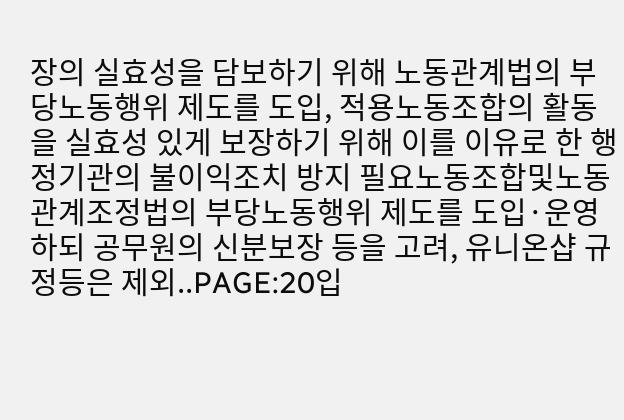장의 실효성을 담보하기 위해 노동관계법의 부당노동행위 제도를 도입, 적용노동조합의 활동을 실효성 있게 보장하기 위해 이를 이유로 한 행정기관의 불이익조치 방지 필요노동조합및노동관계조정법의 부당노동행위 제도를 도입·운영하되 공무원의 신분보장 등을 고려, 유니온샵 규정등은 제외..PAGE:20입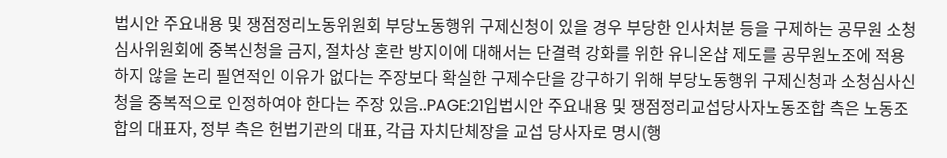법시안 주요내용 및 쟁점정리노동위원회 부당노동행위 구제신청이 있을 경우 부당한 인사처분 등을 구제하는 공무원 소청심사위원회에 중복신청을 금지, 절차상 혼란 방지이에 대해서는 단결력 강화를 위한 유니온샵 제도를 공무원노조에 적용하지 않을 논리 필연적인 이유가 없다는 주장보다 확실한 구제수단을 강구하기 위해 부당노동행위 구제신청과 소청심사신청을 중복적으로 인정하여야 한다는 주장 있음..PAGE:21입법시안 주요내용 및 쟁점정리교섭당사자노동조합 측은 노동조합의 대표자, 정부 측은 헌법기관의 대표, 각급 자치단체장을 교섭 당사자로 명시(행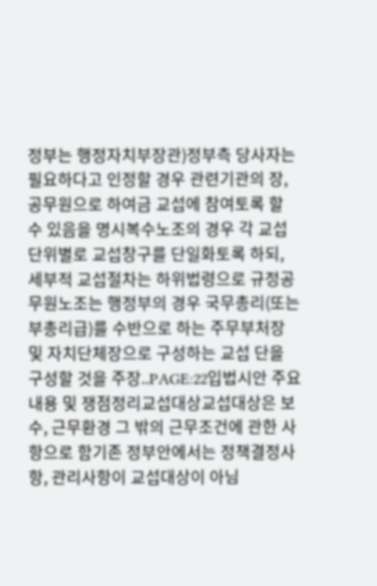정부는 행정자치부장관)정부측 당사자는 필요하다고 인정할 경우 관련기관의 장, 공무원으로 하여금 교섭에 참여토록 할 수 있음을 명시복수노조의 경우 각 교섭단위별로 교섭창구를 단일화토록 하되, 세부적 교섭절차는 하위법령으로 규정공무원노조는 행정부의 경우 국무총리(또는 부총리급)를 수반으로 하는 주무부처장 및 자치단체장으로 구성하는 교섭 단을 구성할 것을 주장..PAGE:22입법시안 주요내용 및 쟁점정리교섭대상교섭대상은 보수, 근무환경 그 밖의 근무조건에 관한 사항으로 함기존 정부안에서는 정책결정사항, 관리사항이 교섭대상이 아님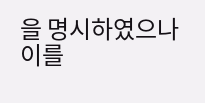을 명시하였으나 이를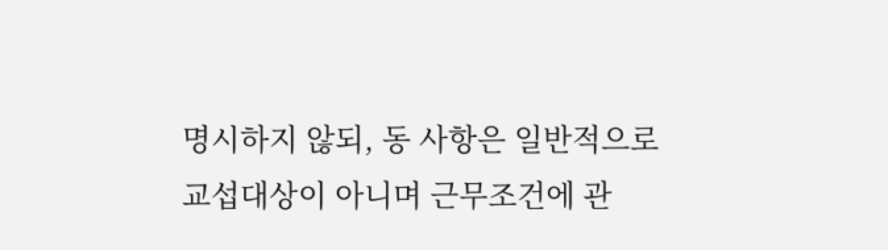명시하지 않되, 동 사항은 일반적으로 교섭대상이 아니며 근무조건에 관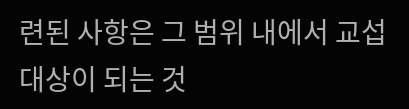련된 사항은 그 범위 내에서 교섭대상이 되는 것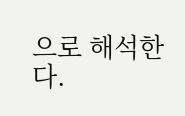으로 해석한다.